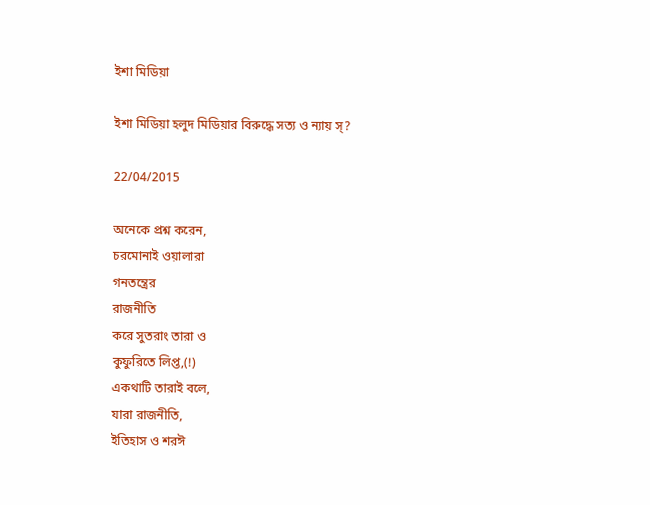ইশা মিডিয়া

ইশা মিডিয়া হলুদ মিডিয়ার বিরুদ্ধে সত্য ও ন্যায় স্?

22/04/2015

অনেকে প্রশ্ন করেন,
চরমোনাই ওয়ালারা
গনতন্ত্রের
রাজনীতি
করে সুতরাং তারা ও
কুফুরিতে লিপ্ত,(!)
একথাটি তারাই বলে,
যারা রাজনীতি,
ইতিহাস ও শরঈ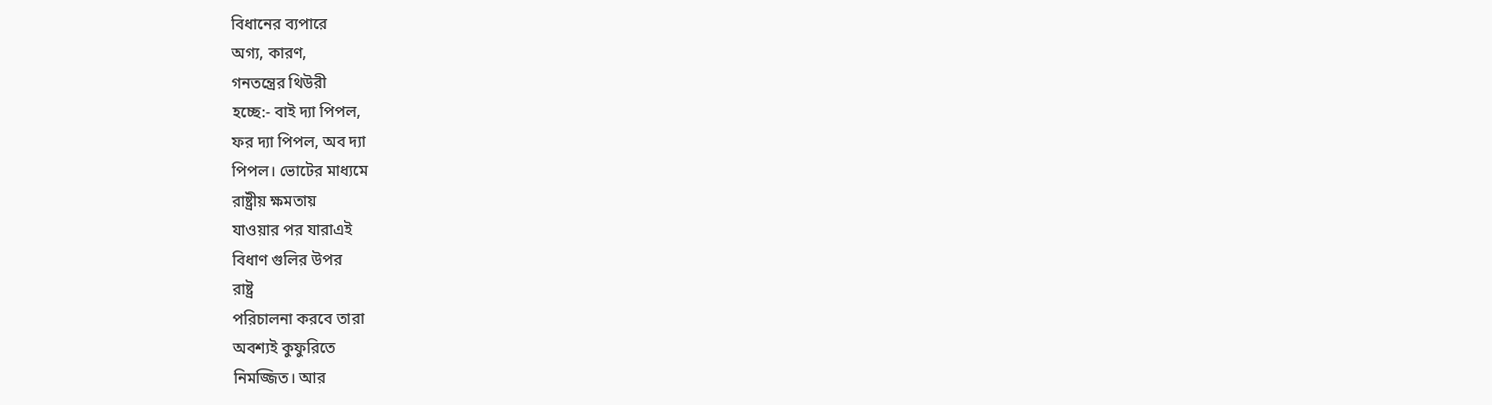বিধানের ব্যপারে
অগ্য, কারণ,
গনতন্ত্রের থিউরী
হচ্ছে:- বাই দ্যা পিপল,
ফর দ্যা পিপল, অব দ্যা
পিপল। ভোটের মাধ্যমে
রাষ্ট্রীয় ক্ষমতায়
যাওয়ার পর যারাএই
বিধাণ গুলির উপর
রাষ্ট্র
পরিচালনা করবে তারা
অবশ্যই কুফুরিতে
নিমজ্জিত। আর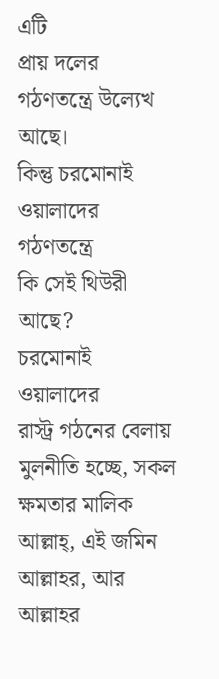এটি
প্রায় দলের
গঠণতন্ত্রে উল্যেখ
আছে।
কিন্তু চরমোনাই
ওয়ালাদের গঠণতন্ত্রে
কি সেই থিউরী আছে?
চরমোনাই ওয়ালাদের
রাস্ট্র গঠনের বেলায়
মুলনীতি হচ্ছে, সকল
ক্ষমতার মালিক
আল্লাহ্, এই জমিন
আল্লাহর, আর
আল্লাহর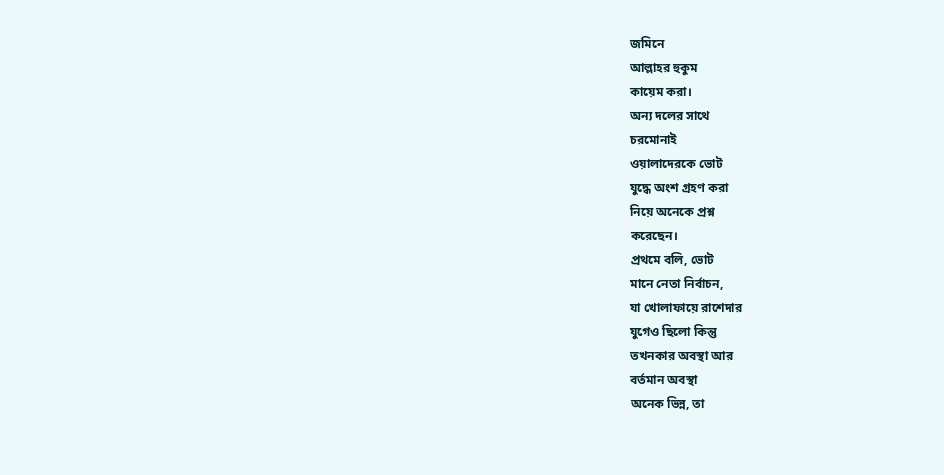জমিনে
আল্লাহর হুকুম
কায়েম করা।
অন্য দলের সাথে
চরমোনাই
ওয়ালাদেরকে ভোট
যুদ্ধে অংশ গ্রহণ করা
নিয়ে অনেকে প্রশ্ন
করেছেন।
প্রথমে বলি, ভোট
মানে নেতা নির্বাচন,
যা খোলাফায়ে রাশেদার
যুগেও ছিলো কিন্তু
তখনকার অবস্থা আর
বর্তমান অবস্থা
অনেক ভিন্ন, তা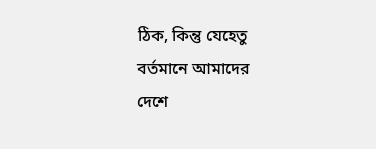ঠিক, কিন্তু যেহেতু
বর্তমানে আমাদের
দেশে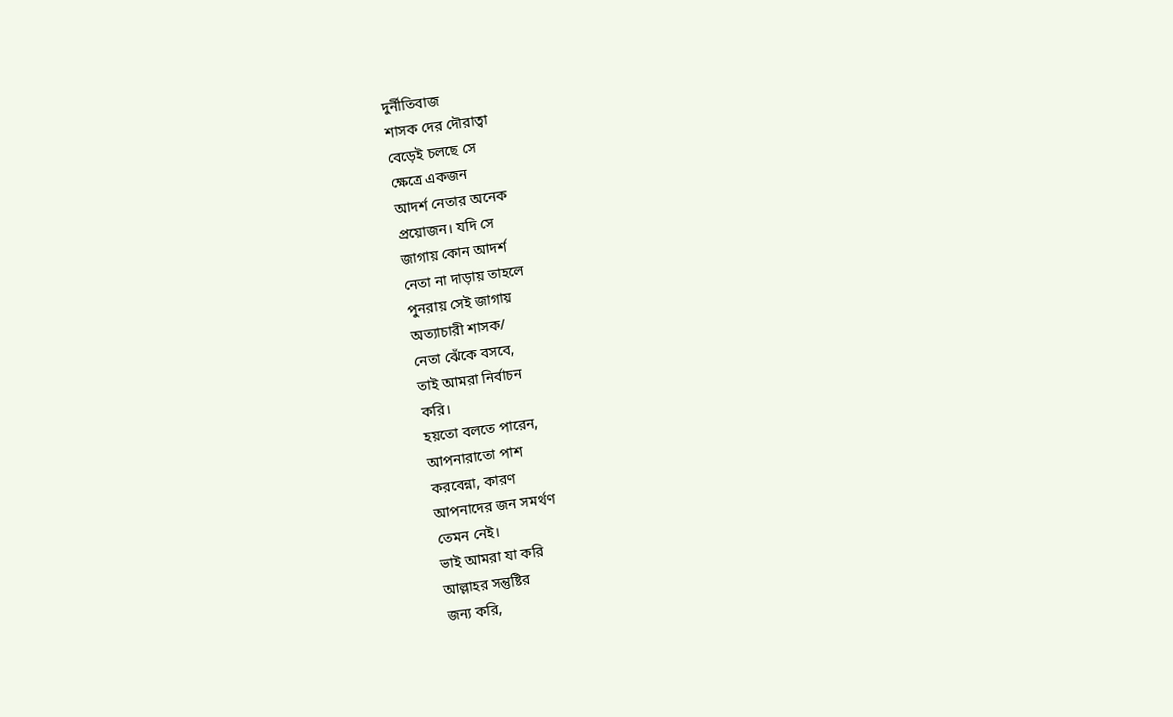দুর্নীতিবাজ
শাসক দের দৌরাত্বা
বেড়েই চলছে সে
ক্ষেত্রে একজন
আদর্শ নেতার অনেক
প্রয়োজন। যদি সে
জাগায় কোন আদর্শ
নেতা না দাড়ায় তাহলে
পুনরায় সেই জাগায়
অত্যাচারী শাসক/
নেতা ঝেঁকে বসবে,
তাই আমরা নির্বাচন
করি।
হয়তো বলতে পারেন,
আপনারাতো পাশ
করবেন্না, কারণ
আপনাদের জন সমর্থণ
তেমন নেই।
ভাই আমরা যা করি
আল্লাহর সন্তুষ্টির
জন্য করি,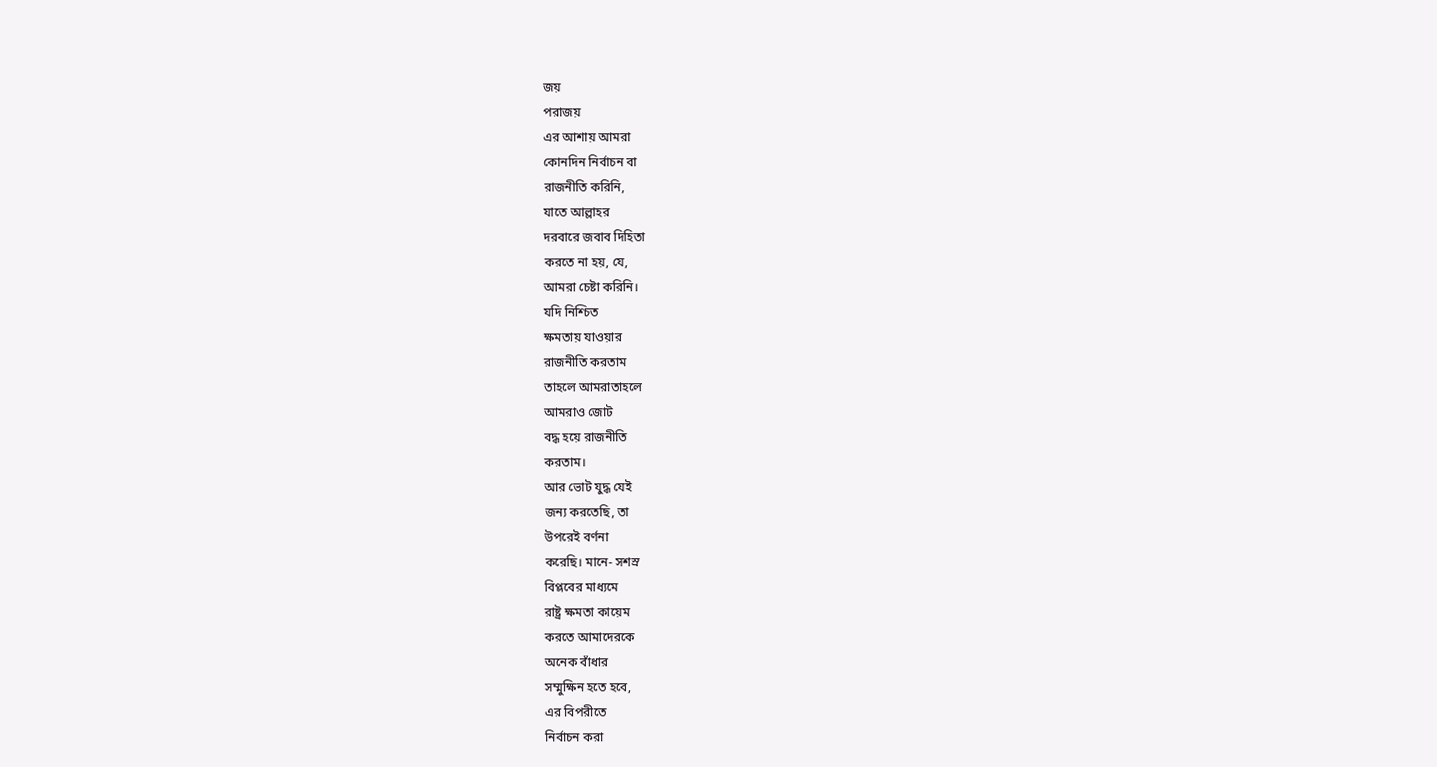জয়
পরাজয়
এর আশায় আমরা
কোনদিন নির্বাচন বা
রাজনীতি করিনি,
যাতে আল্লাহর
দরবারে জবাব দিহিতা
করতে না হয়, যে,
আমরা চেষ্টা করিনি।
যদি নিশ্চিত
ক্ষমতায় যাওয়ার
রাজনীতি করতাম
তাহলে আমরাতাহলে
আমরাও জোট
বদ্ধ হয়ে রাজনীতি
করতাম।
আর ভোট যুদ্ধ যেই
জন্য করতেছি, তা
উপরেই বর্ণনা
করেছি। মানে- সশস্র
বিপ্লবের মাধ্যমে
রাষ্ট্র ক্ষমতা কায়েম
করতে আমাদেরকে
অনেক বাঁধার
সম্মুক্ষিন হতে হবে,
এর বিপরীতে
নির্বাচন করা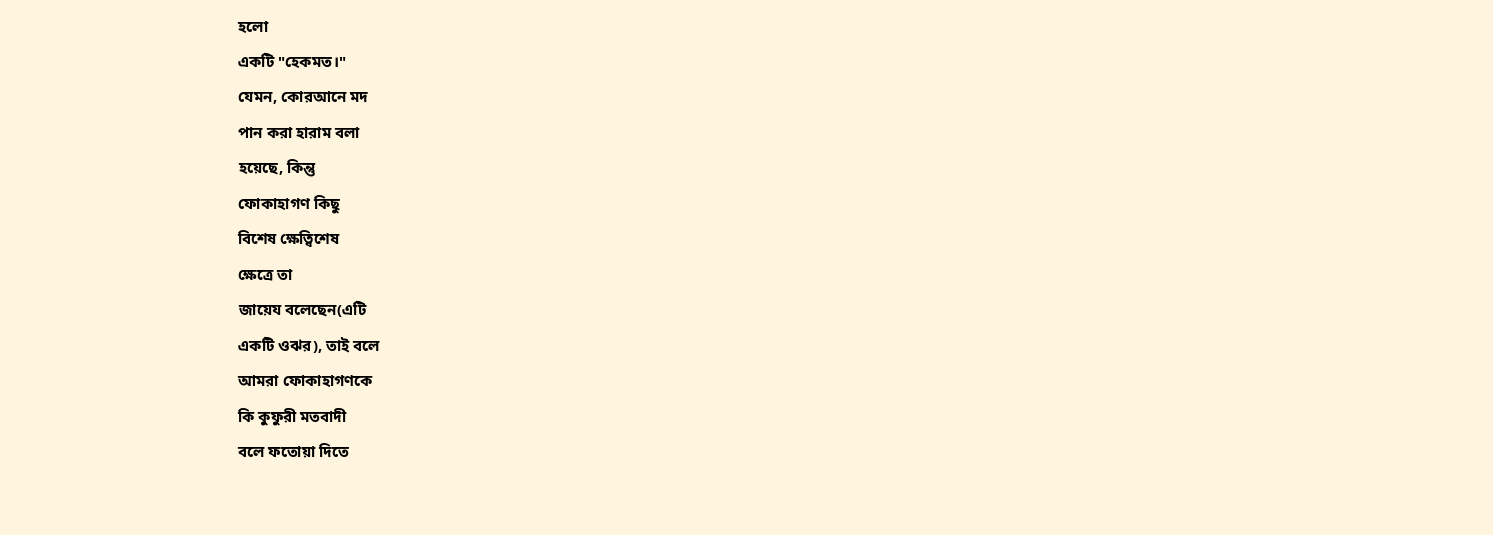হলো
একটি "হেকমত।"
যেমন, কোরআনে মদ
পান করা হারাম বলা
হয়েছে, কিন্তু
ফোকাহাগণ কিছু
বিশেষ ক্ষেত্বিশেষ
ক্ষেত্রে তা
জায়েয বলেছেন(এটি
একটি ওঝর), তাই বলে
আমরা ফোকাহাগণকে
কি কুফুরী মতবাদী
বলে ফতোয়া দিতে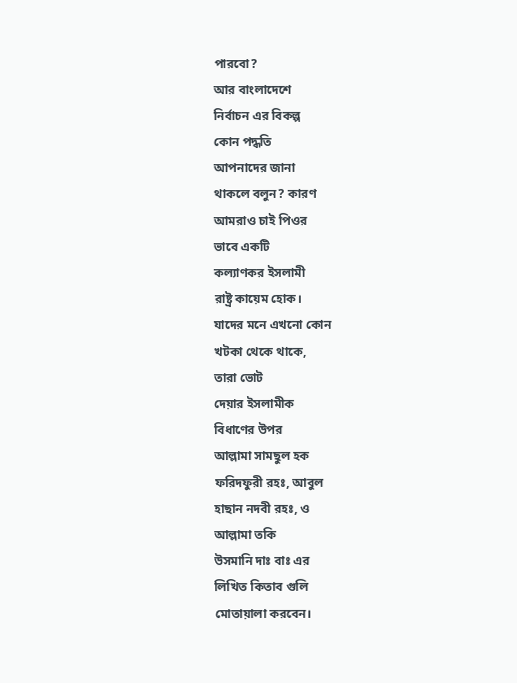পারবো?
আর বাংলাদেশে
নির্বাচন এর বিকল্প
কোন পদ্ধতি
আপনাদের জানা
থাকলে বলুন? কারণ
আমরাও চাই পিওর
ভাবে একটি
কল্যাণকর ইসলামী
রাষ্ট্র কায়েম হোক।
যাদের মনে এখনো কোন
খটকা থেকে থাকে,
তারা ভোট
দেয়ার ইসলামীক
বিধাণের উপর
আল্লামা সামছুল হক
ফরিদফুরী রহঃ, আবুল
হাছান নদবী রহঃ, ও
আল্লামা তকি
উসমানি দাঃ বাঃ এর
লিখিত কিতাব গুলি
মোতায়ালা করবেন।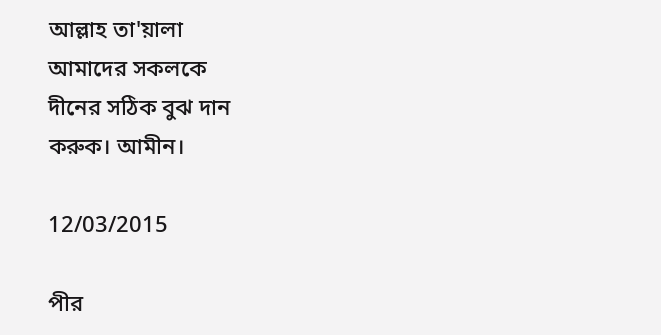আল্লাহ তা'য়ালা
আমাদের সকলকে
দীনের সঠিক বুঝ দান
করুক। আমীন।

12/03/2015

পীর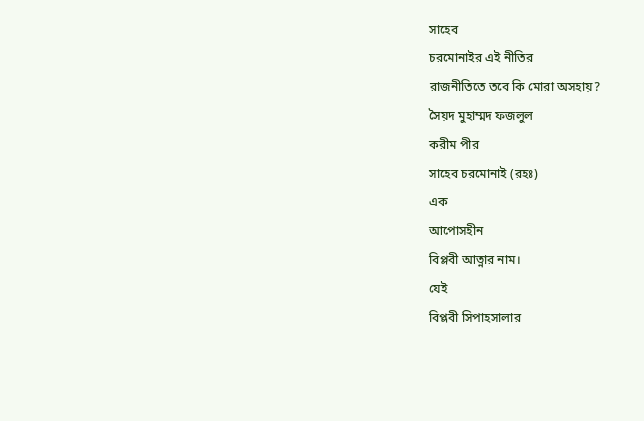সাহেব
চরমোনাইর এই নীতির
রাজনীতিতে তবে কি মোরা অসহায়?
সৈয়দ মুহাম্মদ ফজলুল
করীম পীর
সাহেব চরমোনাই (রহঃ)
এক
আপোসহীন
বিপ্লবী আত্নার নাম।
যেই
বিপ্লবী সিপাহসালার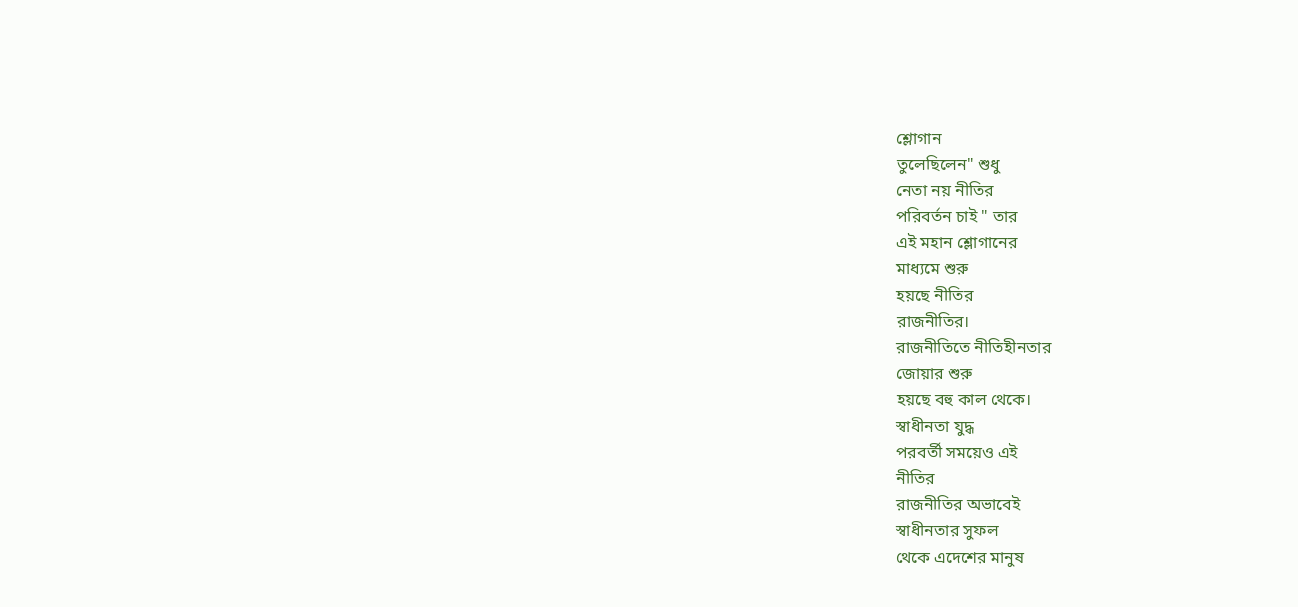শ্লোগান
তুলেছিলেন" শুধু
নেতা নয় নীতির
পরিবর্তন চাই " তার
এই মহান শ্লোগানের
মাধ্যমে শুরু
হয়ছে নীতির
রাজনীতির।
রাজনীতিতে নীতিহীনতার
জোয়ার শুরু
হয়ছে বহু কাল থেকে।
স্বাধীনতা যুদ্ধ
পরবর্তী সময়েও এই
নীতির
রাজনীতির অভাবেই
স্বাধীনতার সুফল
থেকে এদেশের মানুষ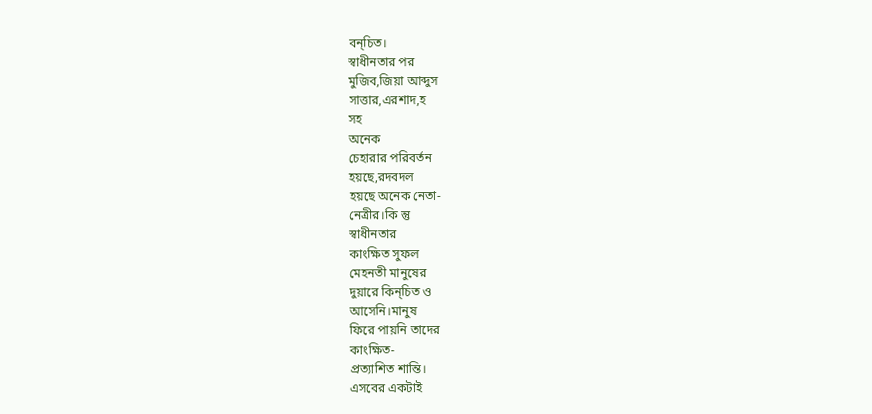বন্চিত।
স্বাধীনতার পর
মুজিব,জিয়া আব্দুস
সাত্তার,এরশাদ,হ
সহ
অনেক
চেহারার পরিবর্তন
হয়ছে,রদবদল
হয়ছে অনেক নেতা-
নেত্রীর।কি ন্তু
স্বাধীনতার
কাংক্ষিত সুফল
মেহনতী মানুষের
দুয়ারে কিন্চিত ও
আসেনি।মানুষ
ফিরে পায়নি তাদের
কাংক্ষিত-
প্রত্যাশিত শান্তি।
এসবের একটাই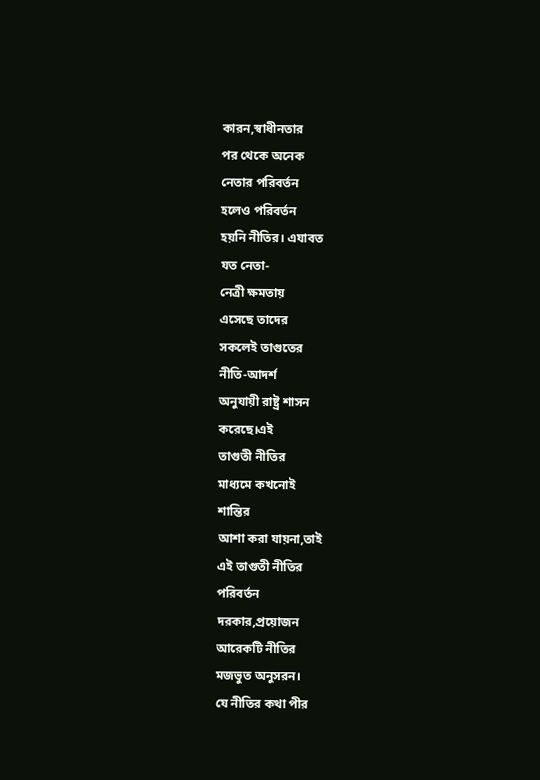কারন,স্বাধীনতার
পর থেকে অনেক
নেতার পরিবর্তন
হলেও পরিবর্তন
হয়নি নীতির। এযাবত
যত নেতা-
নেত্রী ক্ষমতায়
এসেছে তাদের
সকলেই তাগুতের
নীতি-আদর্শ
অনুযায়ী রাষ্ট্র শাসন
করেছে।এই
তাগুতী নীতির
মাধ্যমে কখনোই
শান্তির
আশা করা যায়না,তাই
এই তাগুতী নীতির
পরিবর্তন
দরকার,প্রয়োজন
আরেকটি নীতির
মজভুত অনুসরন।
যে নীতির কথা পীর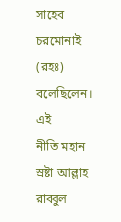সাহেব চরমোনাই
(রহঃ) বলেছিলেন। এই
নীতি মহান
স্রষ্টা আল্লাহ
রাব্বুল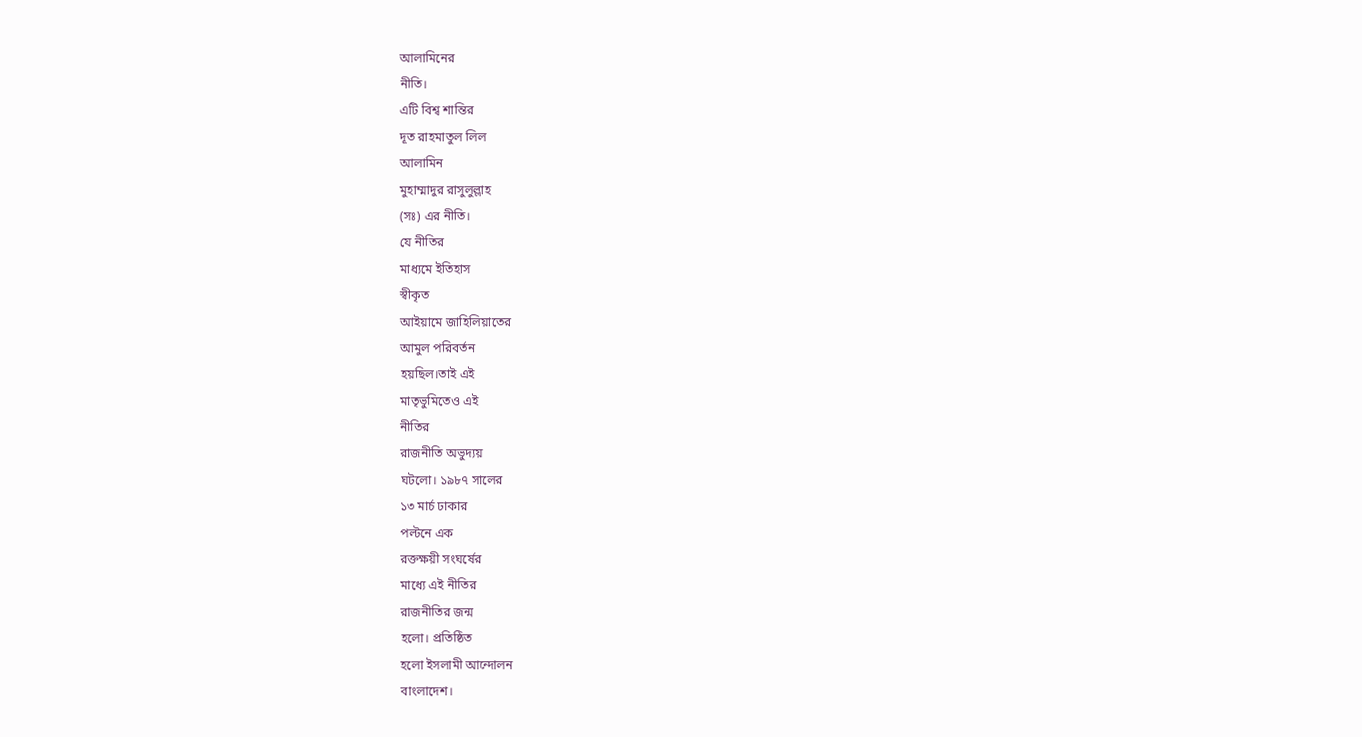আলামিনের
নীতি।
এটি বিশ্ব শান্তির
দূত রাহমাতুল লিল
আলামিন
মুহাম্মাদুর রাসুলুল্লাহ
(সঃ) এর নীতি।
যে নীতির
মাধ্যমে ইতিহাস
স্বীকৃত
আইয়ামে জাহিলিয়াতের
আমুল পরিবর্তন
হয়ছিল।তাই এই
মাতৃভুমিতেও এই
নীতির
রাজনীতি অভুদ্যয়
ঘটলো। ১৯৮৭ সালের
১৩ মার্চ ঢাকার
পল্টনে এক
রক্তক্ষয়ী সংঘর্ষের
মাধ্যে এই নীতির
রাজনীতির জন্ম
হলো। প্রতিষ্ঠিত
হলো ইসলামী আন্দোলন
বাংলাদেশ।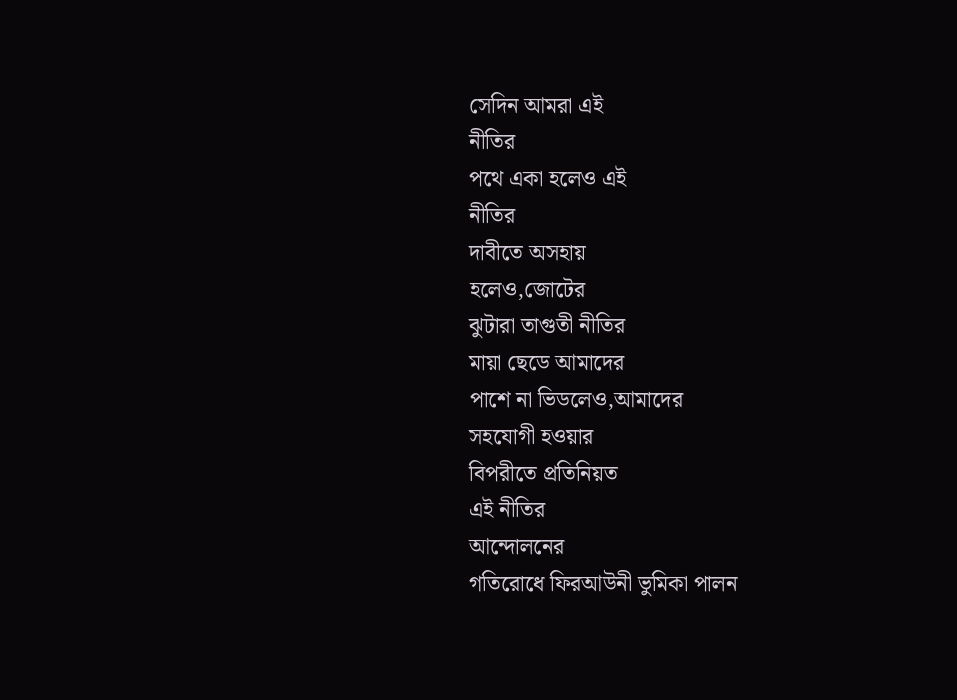সেদিন আমরা এই
নীতির
পথে একা হলেও এই
নীতির
দাবীতে অসহায়
হলেও,জোটের
ঝুটারা তাগুতী নীতির
মায়া ছেডে আমাদের
পাশে না ভিডলেও,আমাদের
সহযোগী হওয়ার
বিপরীতে প্রতিনিয়ত
এই নীতির
আন্দোলনের
গতিরোধে ফিরআউনী ভুমিকা পালন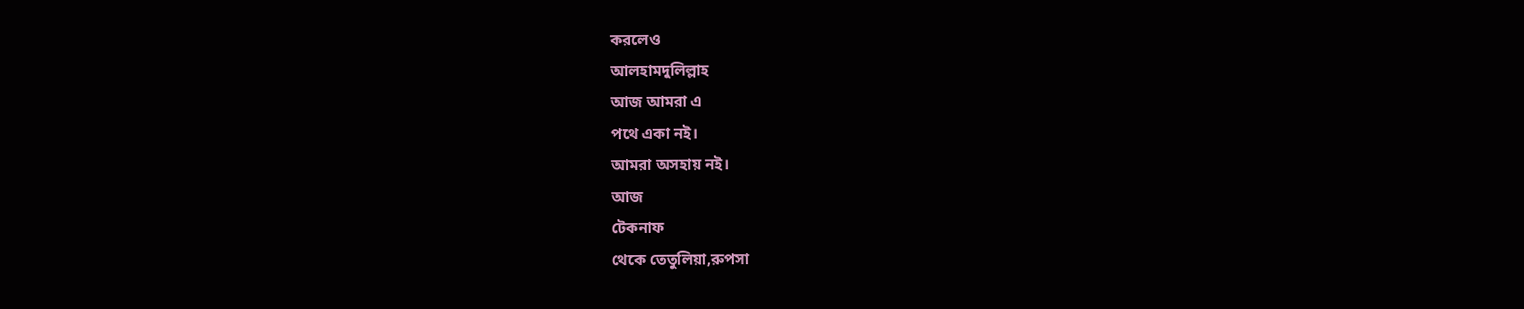করলেও
আলহামদুলিল্লাহ
আজ আমরা এ
পথে একা নই।
আমরা অসহায় নই।
আজ
টেকনাফ
থেকে তেতুলিয়া,রুপসা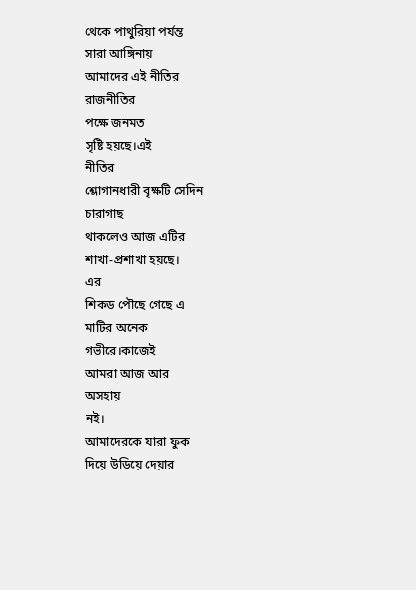থেকে পাথুরিয়া পর্যন্ত
সারা আঙ্গিনায়
আমাদের এই নীতির
রাজনীতির
পক্ষে জনমত
সৃষ্টি হয়ছে।এই
নীতির
শ্লোগানধারী বৃক্ষটি সেদিন
চারাগাছ
থাকলেও আজ এটির
শাখা-প্রশাখা হয়ছে।
এর
শিকড পৌছে গেছে এ
মাটির অনেক
গভীরে।কাজেই
আমরা আজ আর
অসহায়
নই।
আমাদেরকে যারা ফুক
দিয়ে উডিয়ে দেয়ার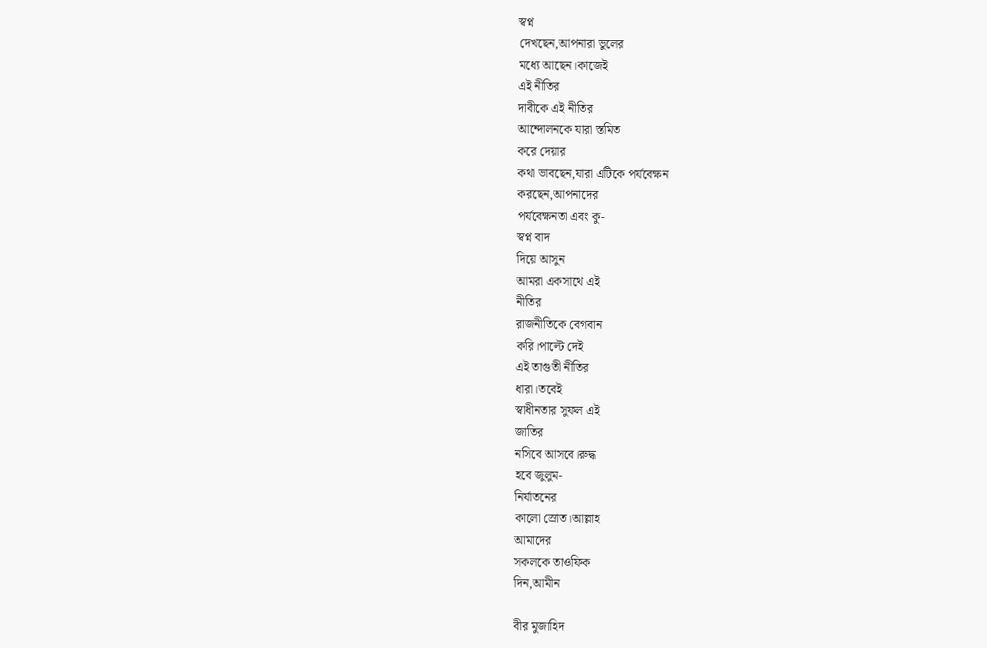স্বপ্ন
দেখছেন,আপনারা ভুলের
মধ্যে আছেন।কাজেই
এই নীতির
দাবীকে এই নীতির
আন্দোলনকে যারা স্তমিত
করে দেয়ার
কথা ভাবছেন,যারা এটিকে পর্যবেক্ষন
করছেন,আপনাদের
পর্যবেক্ষনতা এবং কু-
স্বপ্ন বাদ
দিয়ে আসুন
আমরা একসাথে এই
নীতির
রাজনীতিকে বেগবান
করি।পাল্টে দেই
এই তাগুতী নীতির
ধারা।তবেই
স্বাধীনতার সুফল এই
জাতির
নসিবে আসবে।রুদ্ধ
হবে জুলুম-
নির্যাতনের
কালো স্রোত।আল্লাহ
আমাদের
সকলকে তাওফিক
দিন,আমীন

বীর মুজাহিদ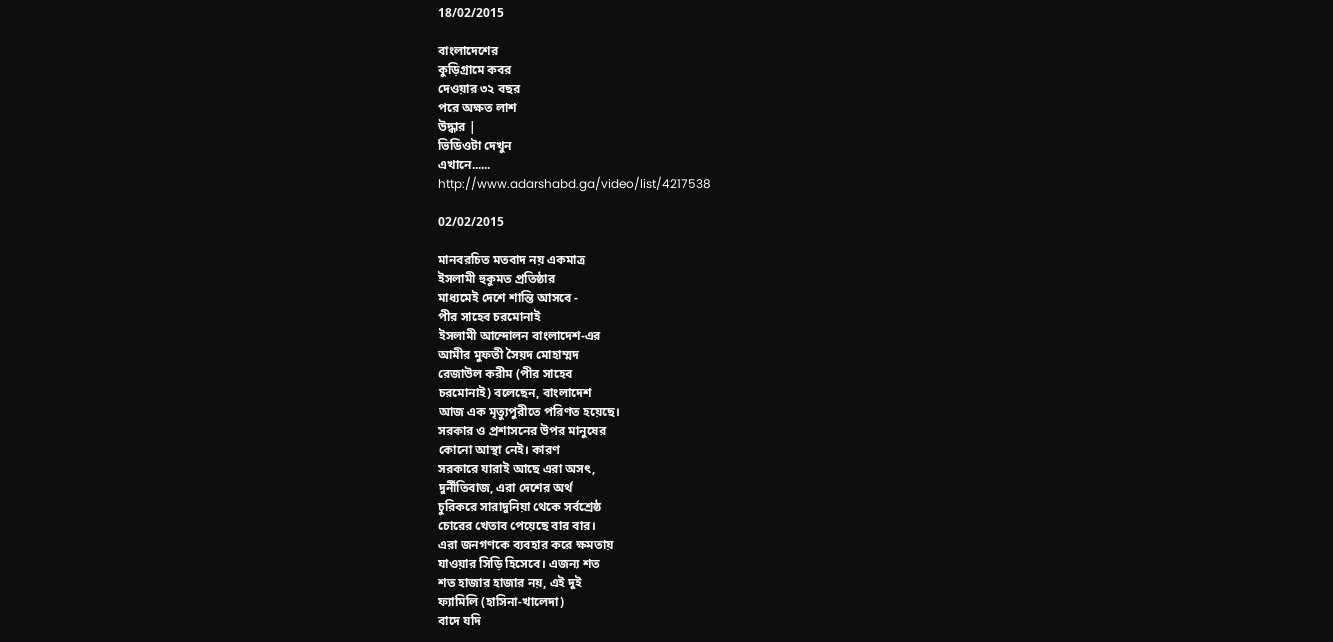18/02/2015

বাংলাদেশের
কুড়িগ্রামে কবর
দেওয়ার ৩২ বছর
পরে অক্ষত লাশ
উদ্ধার |
ভিডিওটা দেখুন
এখানে......
http://www.adarshabd.ga/video/list/4217538

02/02/2015

মানবরচিত মতবাদ নয় একমাত্র
ইসলামী হুকুমত প্রতিষ্ঠার
মাধ্যমেই দেশে শান্তি আসবে -
পীর সাহেব চরমোনাই
ইসলামী আন্দোলন বাংলাদেশ-এর
আমীর মুফতী সৈয়দ মোহাম্মদ
রেজাউল করীম (পীর সাহেব
চরমোনাই) বলেছেন, বাংলাদেশ
আজ এক মৃত্যুপুরীতে পরিণত হয়েছে।
সরকার ও প্রশাসনের উপর মানুষের
কোনো আস্থা নেই। কারণ
সরকারে যারাই আছে এরা অসৎ,
দুর্নীতিবাজ, এরা দেশের অর্থ
চুরিকরে সারাদুনিয়া থেকে সর্বশ্রেষ্ঠ
চোরের খেতাব পেয়েছে বার বার।
এরা জনগণকে ব্যবহার করে ক্ষমতায়
যাওয়ার সিড়ি হিসেবে। এজন্য শত
শত হাজার হাজার নয়, এই দুই
ফ্যামিলি (হাসিনা-খালেদা)
বাদে যদি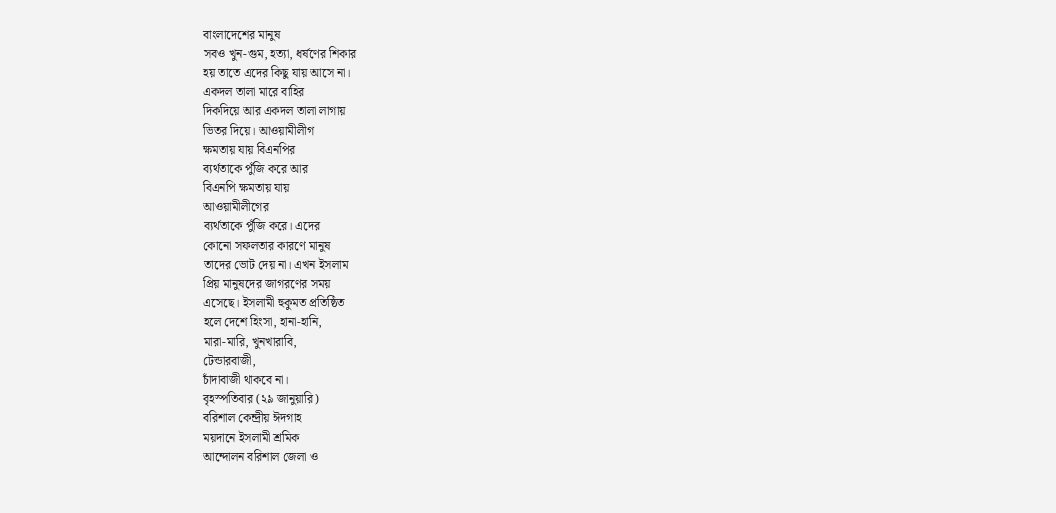বাংলাদেশের মানুষ
সবও খুন-গুম, হত্যা, ধর্ষণের শিকার
হয় তাতে এদের কিছু যায় আসে না।
একদল তালা মারে বাহির
দিকদিয়ে আর একদল তালা লাগায়
ভিতর দিয়ে। আওয়ামীলীগ
ক্ষমতায় যায় বিএনপির
ব্যর্থতাকে পুঁজি করে আর
বিএনপি ক্ষমতায় যায়
আওয়ামীলীগের
ব্যর্থতাকে পুঁজি করে। এদের
কোনো সফলতার কারণে মানুষ
তাদের ভোট দেয় না। এখন ইসলাম
প্রিয় মানুষদের জাগরণের সময়
এসেছে। ইসলামী হুকুমত প্রতিষ্ঠিত
হলে দেশে হিংসা, হানা-হানি,
মারা-মারি, খুনখারাবি,
টেন্ডারবাজী,
চাঁদাবাজী থাকবে না।
বৃহস্পতিবার (২৯ জানুয়ারি)
বরিশাল কেন্দ্রীয় ঈদগাহ
ময়দানে ইসলামী শ্রমিক
আন্দোলন বরিশাল জেলা ও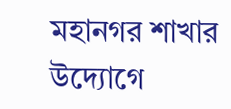মহানগর শাখার
উদ্যোগে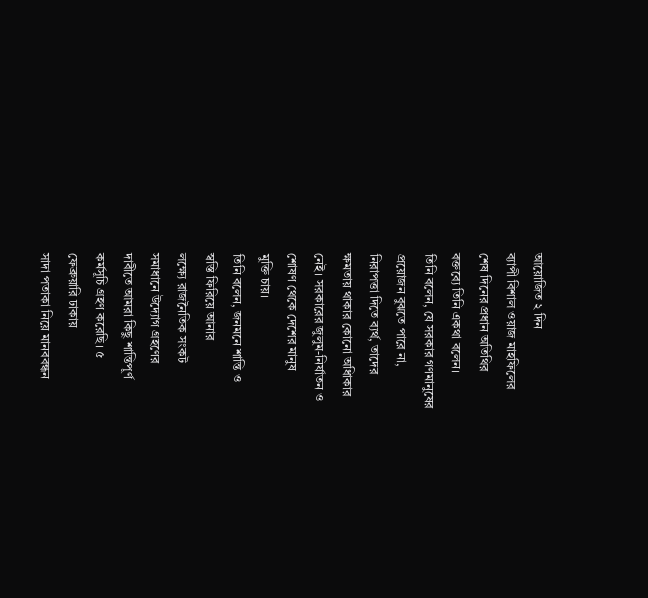আয়োজিত ২ দিন
ব্যাপী বিশাল ওয়াজ মাহফিলের
শেষ দিনের প্রধান অতিথির
বক্তব্যে তিনি একথা বলেন।
তিনি বলেন, যে সরকার গণমানুষের
প্রয়োজন বুঝতে পারে না,
নিরাপত্তা দিতে ব্যর্থ, তাদের
ক্ষমতায় থাকার কোনো অধিাকার
নেই। সরকারের জুলুম-নির্যাতন ও
শোষণ থেকে দেশের মানুষ
মুক্তি চায়।
তিনি বলেন, জনমনে শান্তি ও
স্বস্তি ফিরিয়ে আনার
লক্ষ্যে রাজনৈতিক সংকট
সমাধানে উদ্যোগ গ্রহণের
দাবীতে আমরা কিছু শান্তিপূর্ণ
কর্মসূচি গ্রহণ করেছি। ৫
ফেব্রুয়ারি ঢাকায়
সাদা পতাকা নিয়ে মানববন্ধন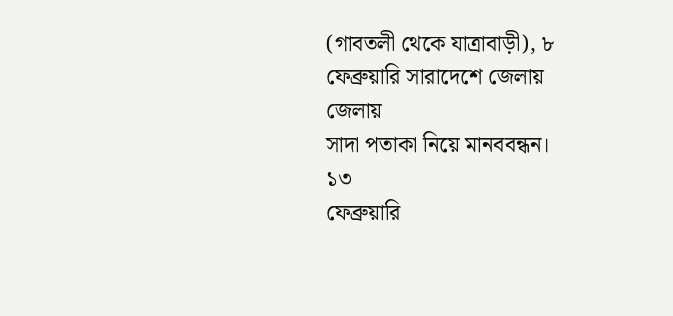(গাবতলী থেকে যাত্রাবাড়ী), ৮
ফেব্রুয়ারি সারাদেশে জেলায়
জেলায়
সাদা পতাকা নিয়ে মানববন্ধন।
১৩
ফেব্রুয়ারি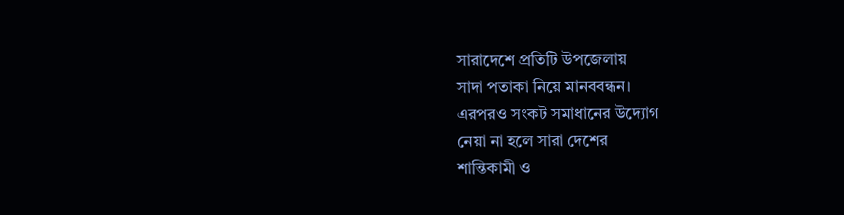সারাদেশে প্রতিটি উপজেলায়
সাদা পতাকা নিয়ে মানববন্ধন।
এরপরও সংকট সমাধানের উদ্যোগ
নেয়া না হলে সারা দেশের
শান্তিকামী ও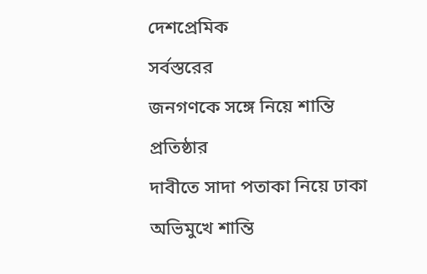দেশপ্রেমিক
সর্বস্তরের
জনগণকে সঙ্গে নিয়ে শান্তি প্রতিষ্ঠার
দাবীতে সাদা পতাকা নিয়ে ঢাকা অভিমুখে শান্তি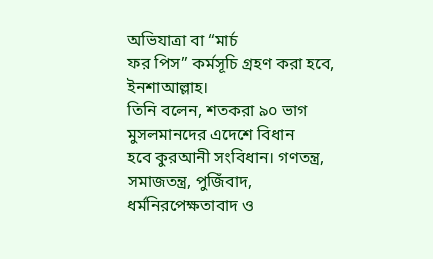অভিযাত্রা বা “মার্চ
ফর পিস” কর্মসূচি গ্রহণ করা হবে,
ইনশাআল্লাহ।
তিনি বলেন, শতকরা ৯০ ভাগ
মুসলমানদের এদেশে বিধান
হবে কুরআনী সংবিধান। গণতন্ত্র,
সমাজতন্ত্র, পুজিঁবাদ,
ধর্মনিরপেক্ষতাবাদ ও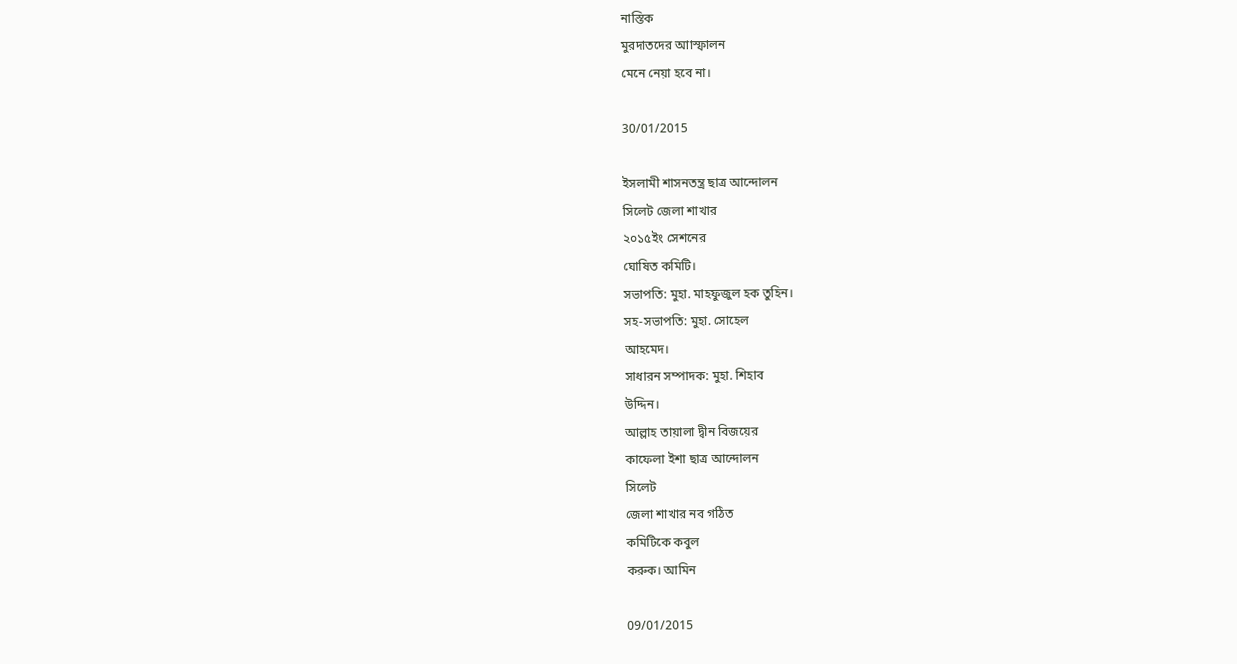নাস্তিক
মুরদাতদের আাস্ফালন
মেনে নেয়া হবে না।

30/01/2015

ইসলামী শাসনতন্ত্র ছাত্র আন্দোলন
সিলেট জেলা শাখার
২০১৫ইং সেশনের
ঘোষিত কমিটি।
সভাপতি: মুহা. মাহফুজুল হক তুহিন।
সহ-সভাপতি: মুহা. সোহেল
আহমেদ।
সাধারন সম্পাদক: মুহা. শিহাব
উদ্দিন।
আল্লাহ তায়ালা দ্বীন বিজয়ের
কাফেলা ইশা ছাত্র আন্দোলন
সিলেট
জেলা শাখার নব গঠিত
কমিটিকে কবুল
করুক। আমিন

09/01/2015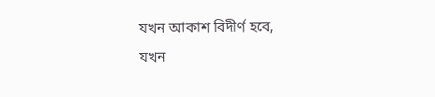যখন আকাশ বিদীর্ণ হবে,
যখন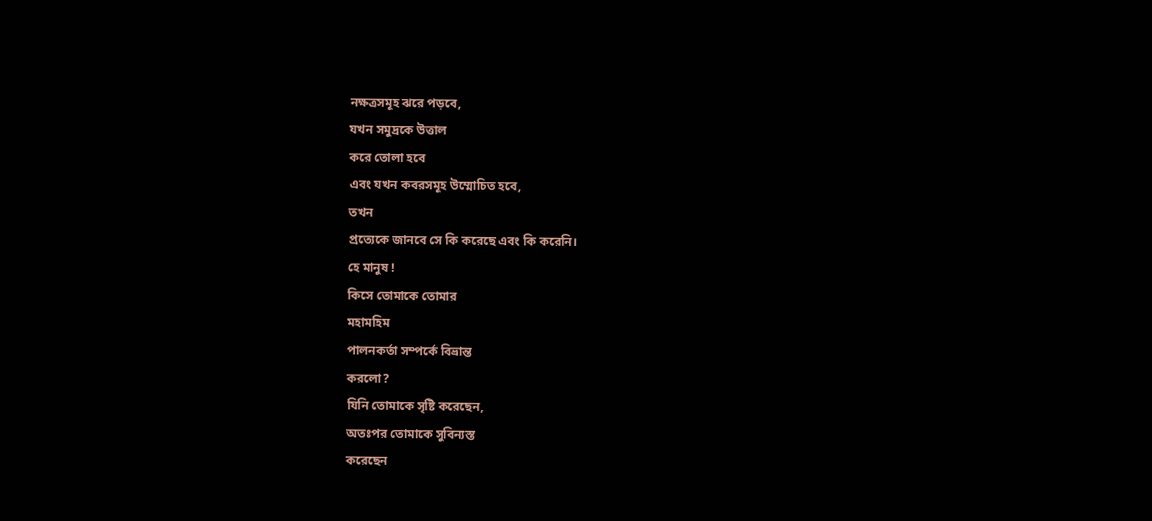নক্ষত্রসমূহ ঝরে পড়বে,
যখন সমুদ্রকে উত্তাল
করে তোলা হবে
এবং যখন কবরসমূহ উম্মোচিত হবে,
তখন
প্রত্যেকে জানবে সে কি করেছে এবং কি করেনি।
হে মানুষ !
কিসে তোমাকে তোমার
মহামহিম
পালনকর্তা সম্পর্কে বিভ্রান্ত
করলো?
যিনি তোমাকে সৃষ্টি করেছেন,
অতঃপর তোমাকে সুবিন্যস্ত
করেছেন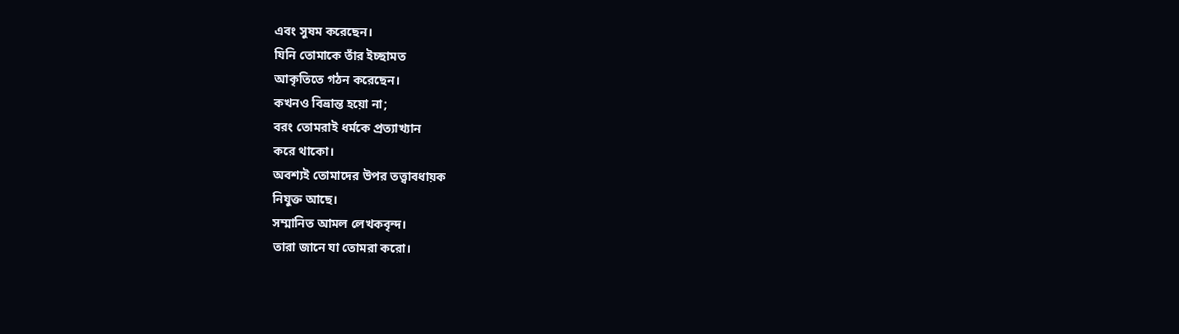এবং সুষম করেছেন।
যিনি তোমাকে তাঁর ইচ্ছামত
আকৃতিতে গঠন করেছেন।
কখনও বিভ্রান্ত হয়ো না;
বরং তোমরাই ধর্মকে প্রত্যাখ্যান
করে থাকো।
অবশ্যই তোমাদের উপর তত্ত্বাবধায়ক
নিযুক্ত আছে।
সম্মানিত আমল লেখকবৃন্দ।
তারা জানে যা তোমরা করো।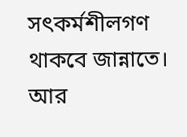সৎকর্মশীলগণ থাকবে জান্নাতে।
আর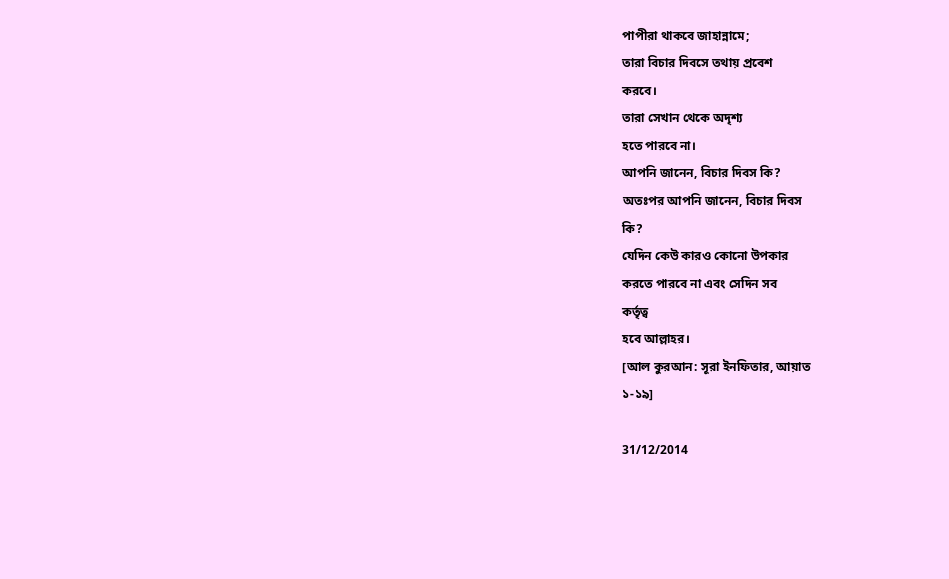পাপীরা থাকবে জাহান্নামে;
তারা বিচার দিবসে তথায় প্রবেশ
করবে।
তারা সেখান থেকে অদৃশ্য
হতে পারবে না।
আপনি জানেন, বিচার দিবস কি?
অতঃপর আপনি জানেন, বিচার দিবস
কি?
যেদিন কেউ কারও কোনো উপকার
করতে পারবে না এবং সেদিন সব
কর্তৃত্ব
হবে আল্লাহর।
[আল কুরআন: সূরা ইনফিতার, আয়াত
১-১৯]

31/12/2014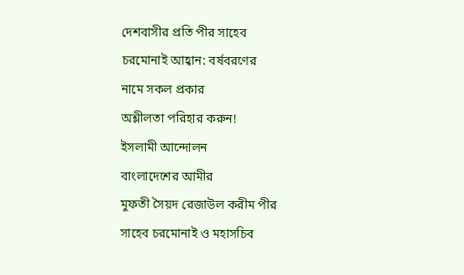দেশবাসীর প্রতি পীর সাহেব
চরমোনাই আহ্বান: বর্ষবরণের
নামে সকল প্রকার
অশ্লীলতা পরিহার করুন!
ইসলামী আন্দোলন
বাংলাদেশের আমীর
মুফতী সৈয়দ রেজাউল করীম পীর
সাহেব চরমোনাই ও মহাসচিব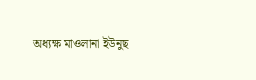অধ্যক্ষ মাওলানা ইউনুছ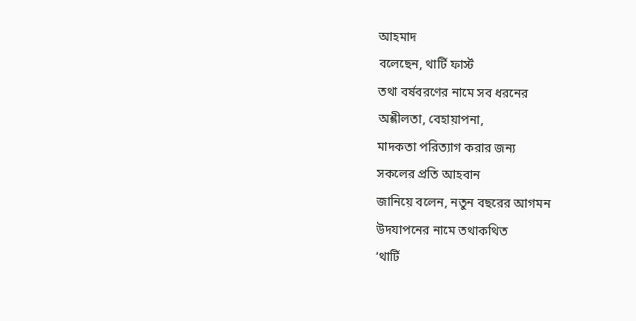আহমাদ
বলেছেন, থার্টি ফার্স্ট
তথা বর্ষবরণের নামে সব ধরনের
অশ্লীলতা, বেহায়াপনা,
মাদকতা পরিত্যাগ করার জন্য
সকলের প্রতি আহবান
জানিয়ে বলেন, নতুন বছরের আগমন
উদযাপনের নামে তথাকথিত
‘থার্টি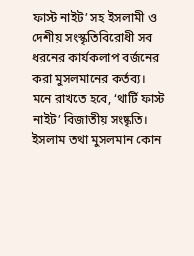ফাস্ট নাইট’ সহ ইসলামী ও
দেশীয় সংস্কৃতিবিরোধী সব
ধরনের কার্যকলাপ বর্জনের
করা মুসলমানের কর্তব্য।
মনে রাখতে হবে, ‘থার্টি ফাস্ট
নাইট’ বিজাতীয় সংষ্কৃতি।
ইসলাম তথা মুসলমান কোন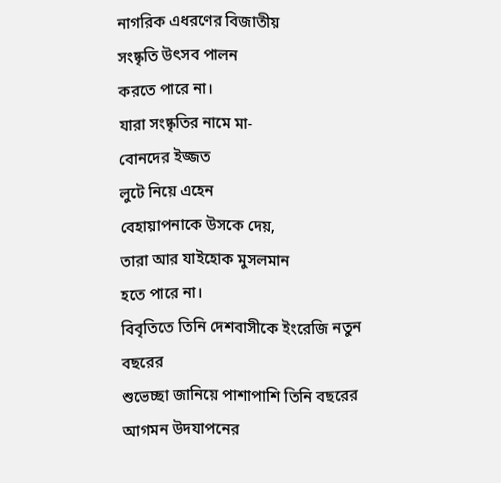নাগরিক এধরণের বিজাতীয়
সংষ্কৃতি উৎসব পালন
করতে পারে না।
যারা সংষ্কৃতির নামে মা-
বোনদের ইজ্জত
লুটে নিয়ে এহেন
বেহায়াপনাকে উসকে দেয়,
তারা আর যাইহোক মুসলমান
হতে পারে না।
বিবৃতিতে তিনি দেশবাসীকে ইংরেজি নতুন
বছরের
শুভেচ্ছা জানিয়ে পাশাপাশি তিনি বছরের
আগমন উদযাপনের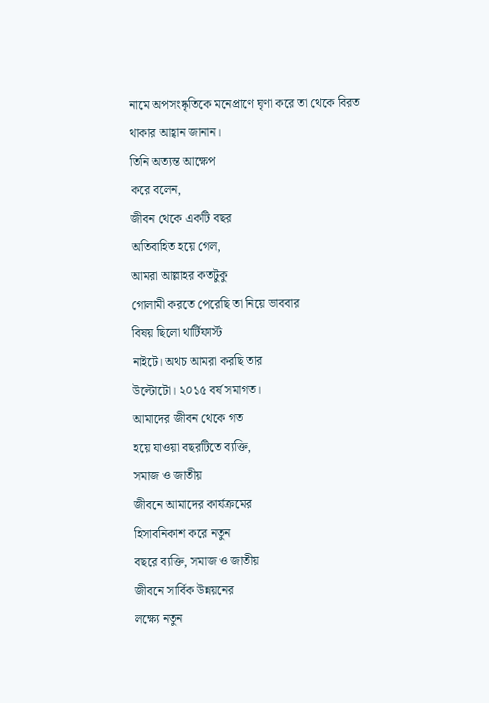নামে অপসংষ্কৃতিকে মনেপ্রাণে ঘৃণা করে তা থেকে বিরত
থাকার আহ্বান জানান।
তিনি অত্যন্ত আক্ষেপ
করে বলেন,
জীবন থেকে একটি বছর
অতিবাহিত হয়ে গেল,
আমরা আল্লাহর কতটুকু
গোলামী করতে পেরেছি তা নিয়ে ভাববার
বিষয় ছিলো থার্টিফার্স্ট
নাইটে। অথচ আমরা করছি তার
উল্টোটো। ২০১৫ বর্ষ সমাগত।
আমাদের জীবন থেকে গত
হয়ে যাওয়া বছরটিতে ব্যক্তি,
সমাজ ও জাতীয়
জীবনে আমাদের কার্যক্রমের
হিসাবনিকাশ করে নতুন
বছরে ব্যক্তি, সমাজ ও জাতীয়
জীবনে সার্বিক উন্নয়নের
লক্ষ্যে নতুন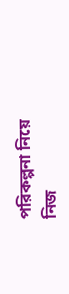পরিকল্পনা নিয়ে নিজ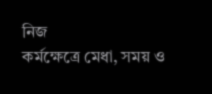নিজ
কর্মক্ষেত্রে মেধা, সময় ও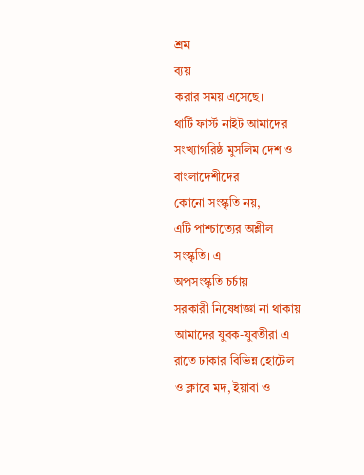শ্রম
ব্যয়
করার সময় এসেছে।
থার্টি ফার্স্ট নাইট আমাদের
সংখ্যাগরিষ্ঠ মুসলিম দেশ ও
বাংলাদেশীদের
কোনো সংস্কৃতি নয়,
এটি পাশ্চাত্যের অশ্লীল
সংস্কৃতি। এ
অপসংস্কৃতি চর্চায়
সরকারী নিষেধাজ্ঞা না থাকায়
আমাদের যুবক-যুবতীরা এ
রাতে ঢাকার বিভিন্ন হোটেল
ও ক্লাবে মদ, ইয়াবা ও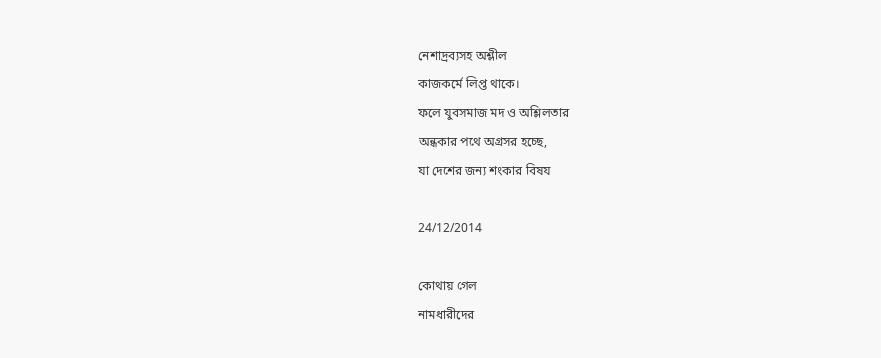নেশাদ্রব্যসহ অশ্লীল
কাজকর্মে লিপ্ত থাকে।
ফলে যুবসমাজ মদ ও অশ্লিলতার
অন্ধকার পথে অগ্রসর হচ্ছে,
যা দেশের জন্য শংকার বিষয

24/12/2014

কোথায় গেল
নামধারীদের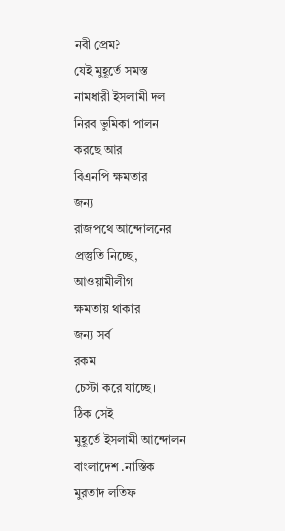নবী প্রেম?
যেই মুহূর্তে সমস্ত
নামধারী ইসলামী দল
নিরব ভুমিকা পালন
করছে আর
বিএনপি ক্ষমতার
জন্য
রাজপথে আন্দোলনের
প্রস্তুতি নিচ্ছে,
আওয়ামীলীগ
ক্ষমতায় থাকার
জন্য সর্ব
রকম
চেস্টা করে যাচ্ছে।
ঠিক সেই
মুহূর্তে ইসলামী আন্দোলন
বাংলাদেশ .নাস্তিক
মুরতাদ লতিফ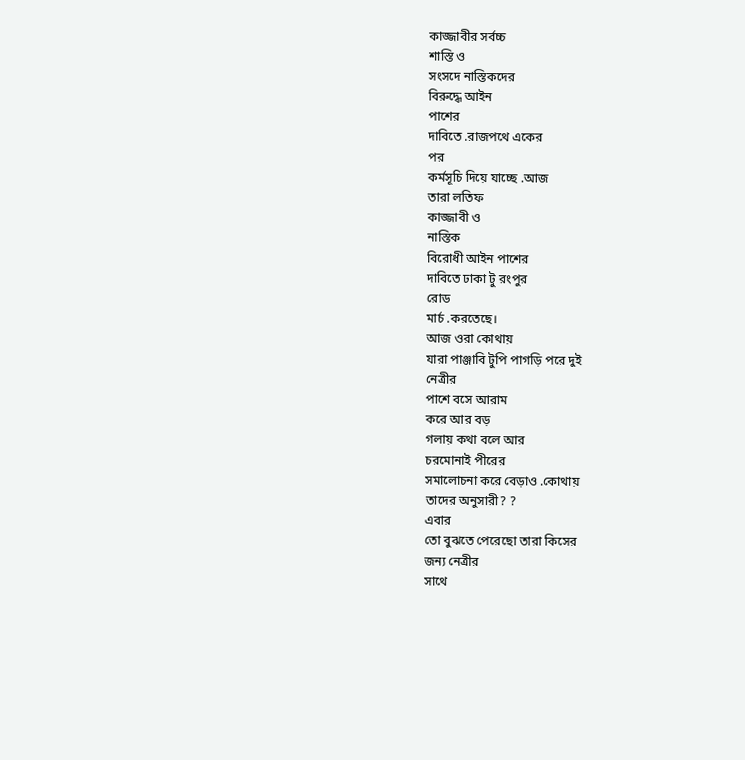কাজ্জাবীর সর্বচ্চ
শাস্তি ও
সংসদে নাস্তিকদের
বিরুদ্ধে আইন
পাশের
দাবিতে .রাজপথে একের
পর
কর্মসূচি দিয়ে যাচ্ছে .আজ
তারা লতিফ
কাজ্জাবী ও
নাস্তিক
বিরোধী আইন পাশের
দাবিতে ঢাকা টু রংপুর
রোড
মার্চ .করতেছে।
আজ ওরা কোথায়
যারা পাঞ্জাবি টুপি পাগড়ি পরে দুই
নেত্রীর
পাশে বসে আরাম
করে আর বড়
গলায় কথা বলে আর
চরমোনাই পীরের
সমালোচনা করে বেড়াও .কোথায়
তাদের অনুসারী? ?
এবার
তো বুঝতে পেরেছো তারা কিসের
জন্য নেত্রীর
সাথে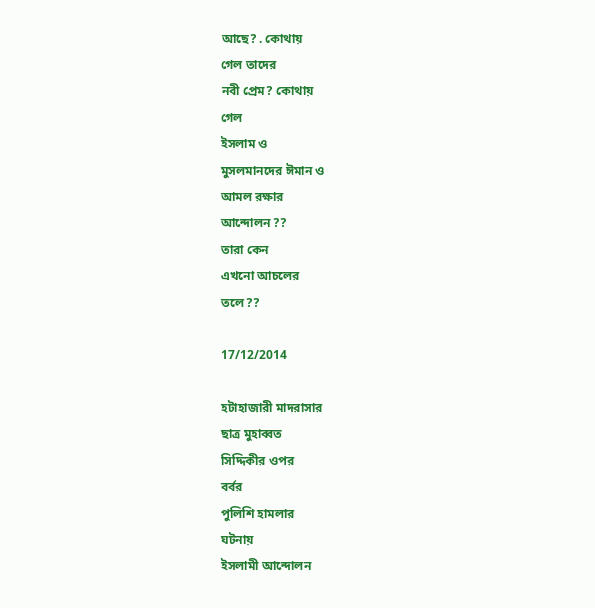আছে? . কোথায়
গেল তাদের
নবী প্রেম? কোথায়
গেল
ইসলাম ও
মুসলমানদের ঈমান ও
আমল রক্ষার
আন্দোলন ??
তারা কেন
এখনো আচলের
তলে??

17/12/2014

হটাহাজারী মাদরাসার
ছাত্র মুহাব্বত
সিদ্দিকীর ওপর
বর্বর
পুলিশি হামলার
ঘটনায়
ইসলামী আন্দোলন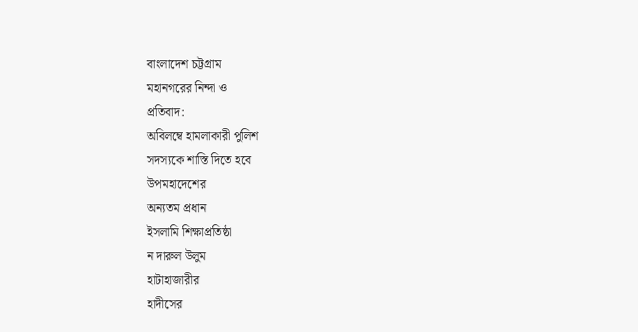বাংলাদেশ চট্টগ্রাম
মহানগরের নিন্দা ও
প্রতিবাদ:
অবিলম্বে হামলাকারী পুলিশ
সদস্যকে শাস্তি দিতে হবে
উপমহাদেশের
অন্যতম প্রধান
ইসলামি শিক্ষাপ্রতিষ্ঠা
ন দারুল উলুম
হাটাহাজারীর
হাদীসের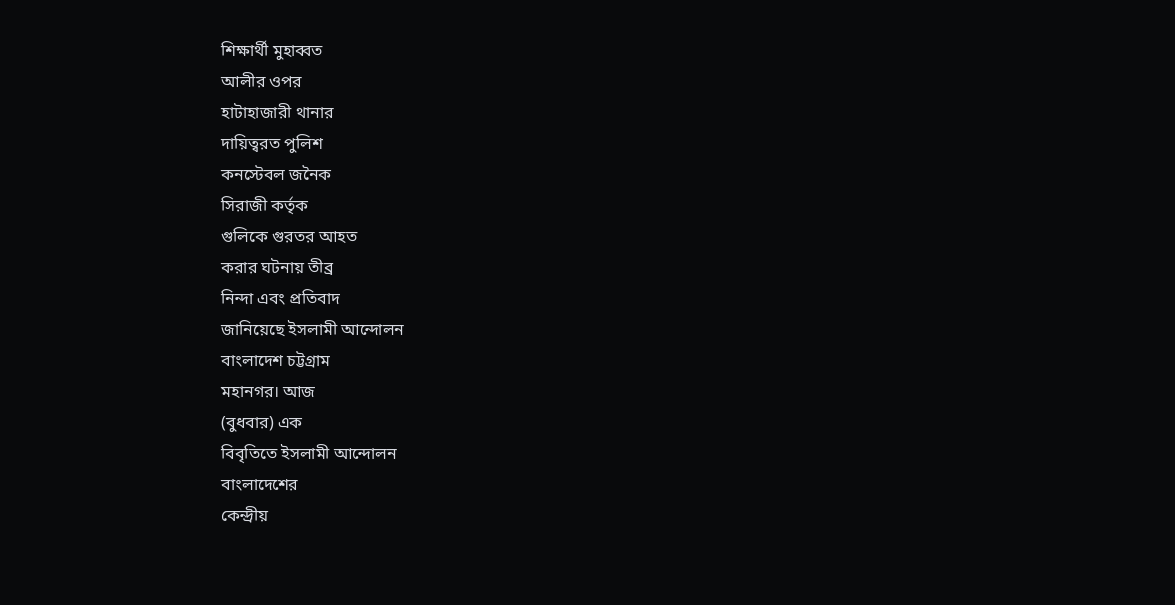শিক্ষার্থী মুহাব্বত
আলীর ওপর
হাটাহাজারী থানার
দায়িত্বরত পুলিশ
কনস্টেবল জনৈক
সিরাজী কর্তৃক
গুলিকে গুরতর আহত
করার ঘটনায় তীব্র
নিন্দা এবং প্রতিবাদ
জানিয়েছে ইসলামী আন্দোলন
বাংলাদেশ চট্টগ্রাম
মহানগর। আজ
(বুধবার) এক
বিবৃতিতে ইসলামী আন্দোলন
বাংলাদেশের
কেন্দ্রীয়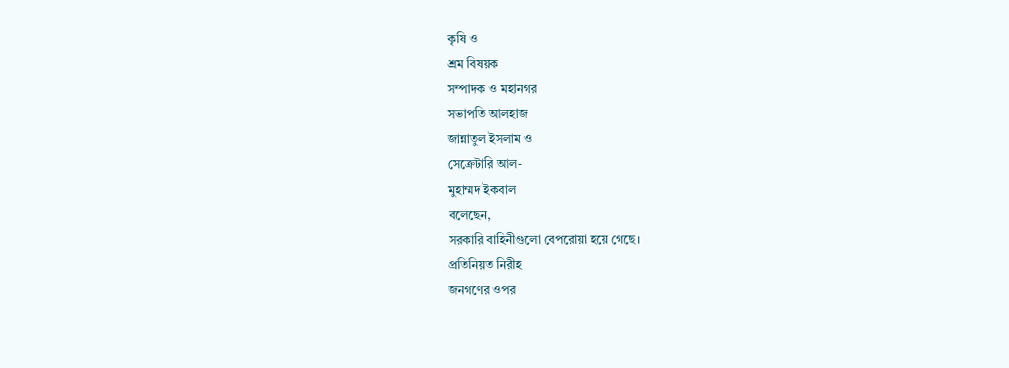কৃষি ও
শ্রম বিষয়ক
সম্পাদক ও মহানগর
সভাপতি আলহাজ
জান্নাতুল ইসলাম ও
সেক্রেটারি আল-
মুহাম্মদ ইকবাল
বলেছেন,
সরকারি বাহিনীগুলো বেপরোয়া হয়ে গেছে।
প্রতিনিয়ত নিরীহ
জনগণের ওপর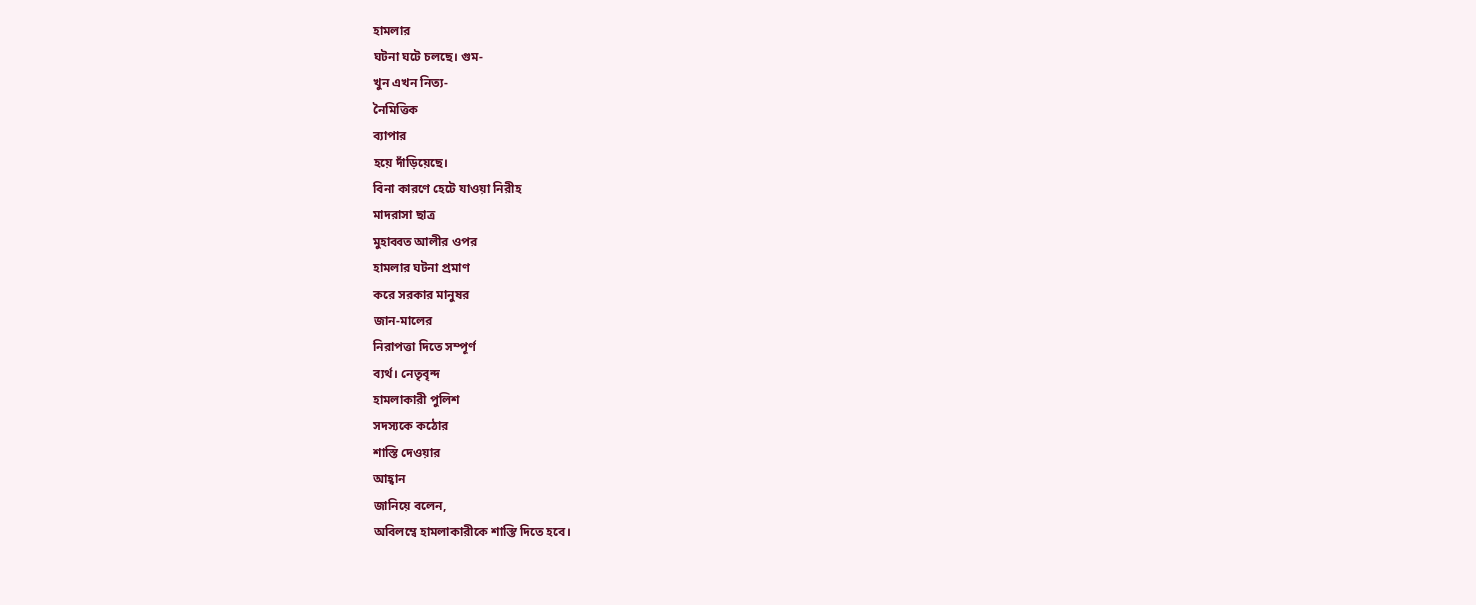হামলার
ঘটনা ঘটে চলছে। গুম-
খুন এখন নিত্য-
নৈমিত্তিক
ব্যাপার
হয়ে দাঁড়িয়েছে।
বিনা কারণে হেটে যাওয়া নিরীহ
মাদরাসা ছাত্র
মুহাব্বত আলীর ওপর
হামলার ঘটনা প্রমাণ
করে সরকার মানুষর
জান-মালের
নিরাপত্তা দিতে সম্পূর্ণ
ব্যর্থ। নেতৃবৃন্দ
হামলাকারী পুলিশ
সদস্যকে কঠোর
শাস্তি দেওয়ার
আহ্বান
জানিয়ে বলেন,
অবিলম্বে হামলাকারীকে শাস্তি দিতে হবে।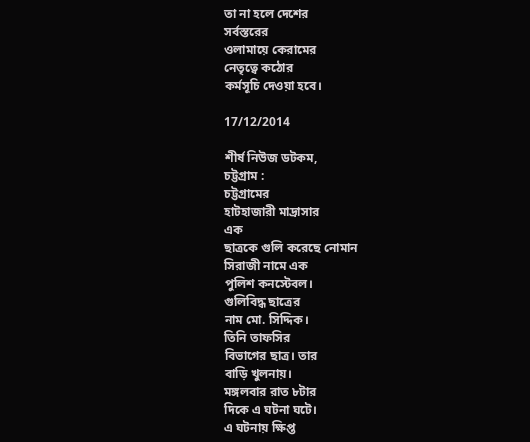তা না হলে দেশের
সর্বস্তরের
ওলামায়ে কেরামের
নেতৃত্বে কঠোর
কর্মসূচি দেওয়া হবে।

17/12/2014

শীর্ষ নিউজ ডটকম,
চট্টগ্রাম :
চট্টগ্রামের
হাটহাজারী মাদ্রাসার
এক
ছাত্রকে গুলি করেছে নোমান
সিরাজী নামে এক
পুলিশ কনস্টেবল।
গুলিবিদ্ধ ছাত্রের
নাম মো. সিদ্দিক।
তিনি তাফসির
বিভাগের ছাত্র। তার
বাড়ি খুলনায়।
মঙ্গলবার রাত ৮টার
দিকে এ ঘটনা ঘটে।
এ ঘটনায় ক্ষিপ্ত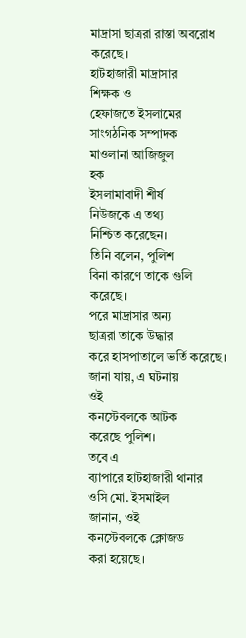মাদ্রাসা ছাত্ররা রাস্তা অবরোধ
করেছে।
হাটহাজারী মাদ্রাসার
শিক্ষক ও
হেফাজতে ইসলামের
সাংগঠনিক সম্পাদক
মাওলানা আজিজুল
হক
ইসলামাবাদী শীর্ষ
নিউজকে এ তথ্য
নিশ্চিত করেছেন।
তিনি বলেন, পুলিশ
বিনা কারণে তাকে গুলি করেছে।
পরে মাদ্রাসার অন্য
ছাত্ররা তাকে উদ্ধার
করে হাসপাতালে ভর্তি করেছে।
জানা যায়, এ ঘটনায়
ওই
কনস্টেবলকে আটক
করেছে পুলিশ।
তবে এ
ব্যাপারে হাটহাজারী থানার
ওসি মো. ইসমাইল
জানান, ওই
কনস্টেবলকে ক্লোজড
করা হয়েছে।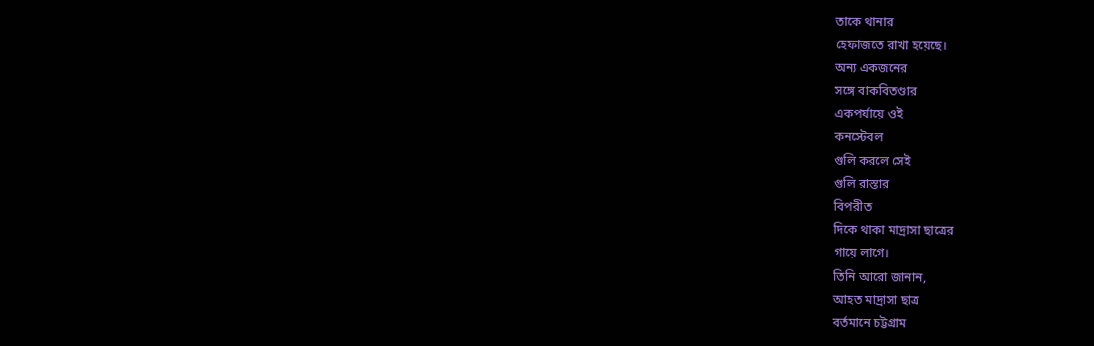তাকে থানার
হেফাজতে রাখা হয়েছে।
অন্য একজনের
সঙ্গে বাকবিতণ্ডার
একপর্যায়ে ওই
কনস্টেবল
গুলি করলে সেই
গুলি রাস্তার
বিপরীত
দিকে থাকা মাদ্রাসা ছাত্রের
গায়ে লাগে।
তিনি আরো জানান,
আহত মাদ্রাসা ছাত্র
বর্তমানে চট্টগ্রাম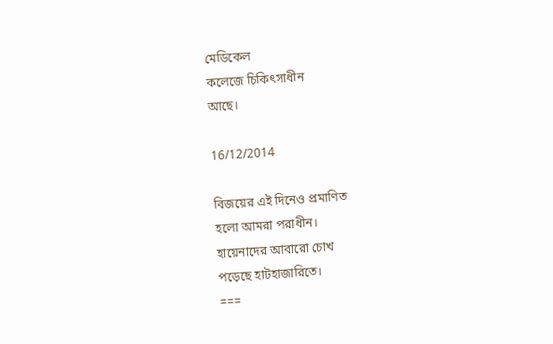মেডিকেল
কলেজে চিকিৎসাধীন
আছে।

16/12/2014

বিজয়ের এই দিনেও প্রমাণিত
হলো আমরা পরাধীন।
হায়েনাদের আবারো চোখ
পড়েছে হাটহাজারিতে।
===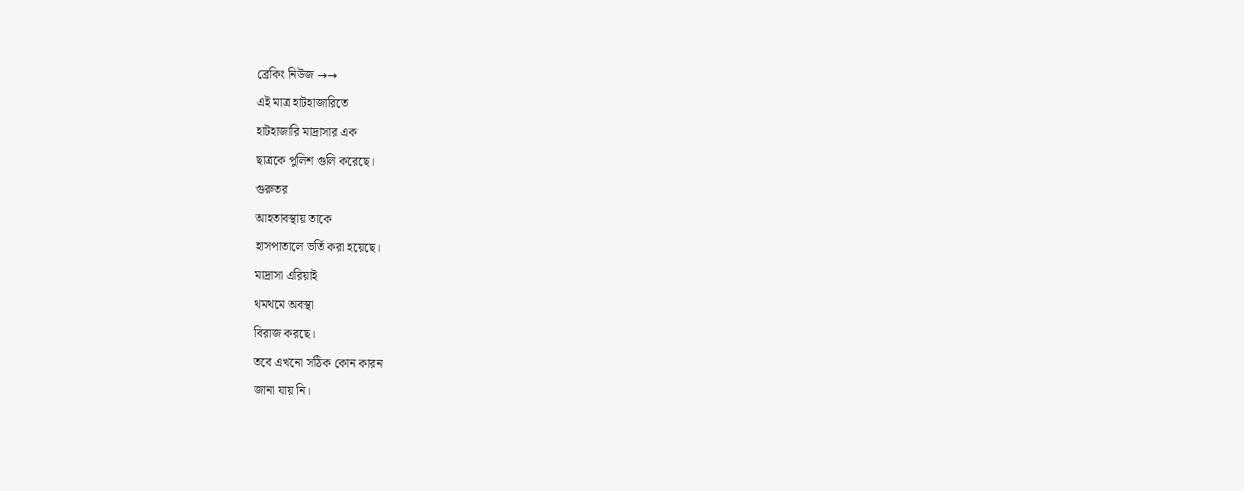ব্রেকিং নিউজ →→
এই মাত্র হাটহাজারিতে
হাটহাজারি মাদ্রাসার এক
ছাত্রকে পুলিশ গুলি করেছে।
গুরুতর
আহতাবস্থায় তাকে
হাসপাতালে ভর্তি করা হয়েছে।
মাদ্রাসা এরিয়াই
থমথমে অবস্থা
বিরাজ করছে।
তবে এখনো সঠিক কোন কারন
জানা যায় নি।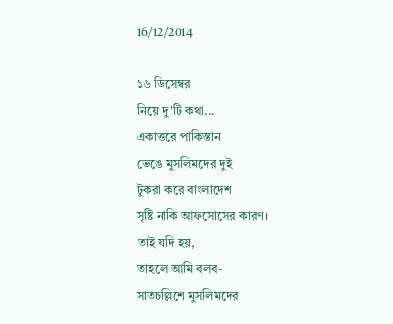16/12/2014

১৬ ডিসেম্বর
নিয়ে দু'টি কথা...
একাত্তরে পাকিস্তান
ভেঙে মুসলিমদের দুই
টুকরা করে বাংলাদেশ
সৃষ্টি নাকি আফসোসের কারণ।
তাই যদি হয়,
তাহলে আমি বলব-
সাতচল্লিশে মুসলিমদের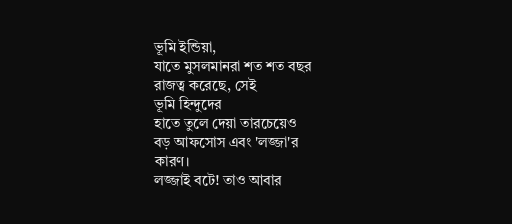ভূমি ইন্ডিয়া,
যাতে মুসলমানরা শত শত বছর
রাজত্ব করেছে, সেই
ভূমি হিন্দুদের
হাতে তুলে দেয়া তারচেয়েও
বড় আফসোস এবং 'লজ্জা'র
কারণ।
লজ্জাই বটে! তাও আবার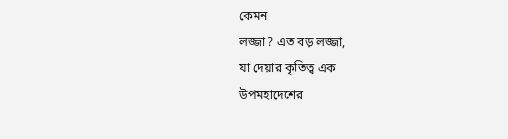কেমন
লজ্জা? এত বড় লজ্জা,
যা দেয়ার কৃতিত্ব এক
উপমহাদেশের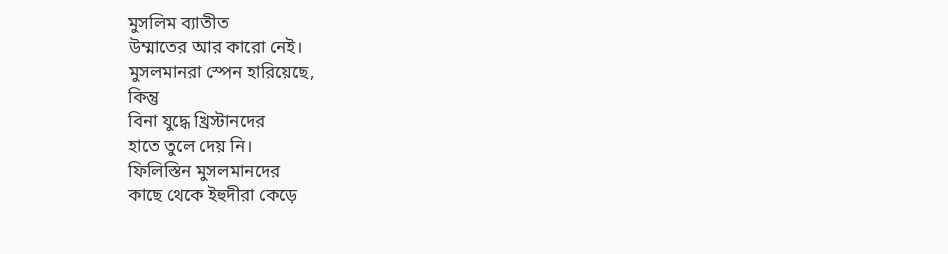মুসলিম ব্যাতীত
উম্মাতের আর কারো নেই।
মুসলমানরা স্পেন হারিয়েছে,
কিন্তু
বিনা যুদ্ধে খ্রিস্টানদের
হাতে তুলে দেয় নি।
ফিলিস্তিন মুসলমানদের
কাছে থেকে ইহুদীরা কেড়ে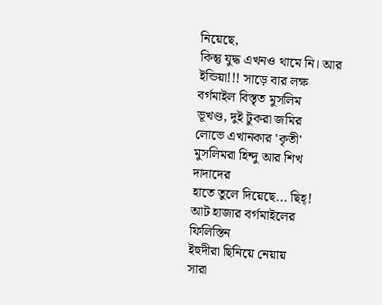নিয়েছে,
কিন্তু যুদ্ধ এখনও থামে নি। আর
ইন্ডিয়া!!! সাড়ে বার লক্ষ
বর্গমাইল বিস্তৃত মুসলিম
ভূখণ্ড, দুই টুকরা জমির
লোভে এখানকার 'কৃতী'
মুসলিমরা হিন্দু আর শিখ
দাদাদের
হাতে তুলে দিয়েছে... ছিহ্!
আট হাজার বর্গমাইলের
ফিলিস্তিন
ইহুদীরা ছিনিয়ে নেয়ায়
সারা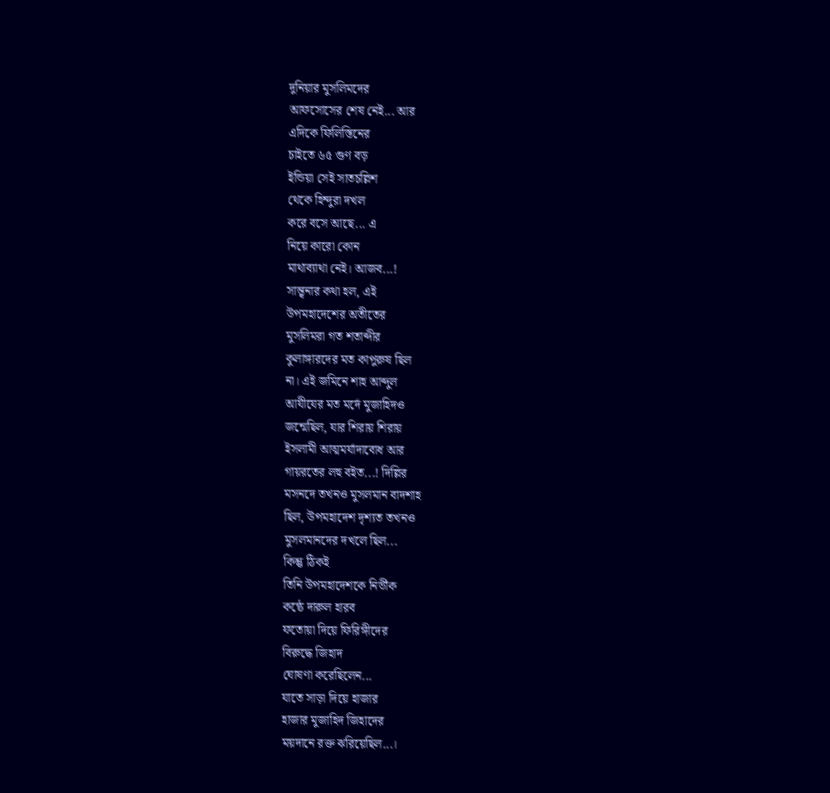দুনিয়ার মুসলিমদের
আফসোসের শেষ নেই... আর
এদিকে ফিলিস্তিনের
চাইতে ৬৫ গুণ বড়
ইন্ডিয়া সেই সাতচল্লিশ
থেকে হিন্দুরা দখল
করে বসে আছে... এ
নিয়ে কারো কোন
মাথাব্যাথা নেই। আজব...!
সান্ত্বনার কথা হল, এই
উপমহাদেশের অতীতের
মুসলিমরা গত শতাব্দীর
কুলাঙ্গারদের মত কাপুরুষ ছিল
না। এই জমিনে শাহ আব্দুল
আযীযের মত মর্দে মুজাহিদও
জন্মেছিল, যার শিরায় শিরায়
ইসলামী আত্মমর্যাদাবোধ আর
গায়রতের লহু বইত...! দিল্লির
মসনদে তখনও মুসলমান বাদশাহ
ছিল, উপমহাদেশ দৃশ্যত তখনও
মুসলমানদের দখলে ছিল...
কিন্তু ঠিকই
তিনি উপমহাদেশকে নির্ভীক
কন্ঠে দারুল হারব
ফতোয়া দিয়ে ফিরিঙ্গীদের
বিরুদ্ধে জিহাদ
ঘোষণা করেছিলেন...
যাতে সাড়া দিয়ে হাজার
হাজার মুজাহিদ জিহাদের
ময়দানে রক্ত ঝরিয়েছিল...।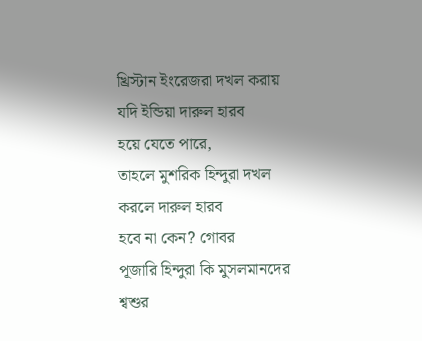খ্রিস্টান ইংরেজরা দখল করায়
যদি ইন্ডিয়া দারুল হারব
হয়ে যেতে পারে,
তাহলে মুশরিক হিন্দুরা দখল
করলে দারুল হারব
হবে না কেন? গোবর
পূজারি হিন্দুরা কি মুসলমানদের
শ্বশুর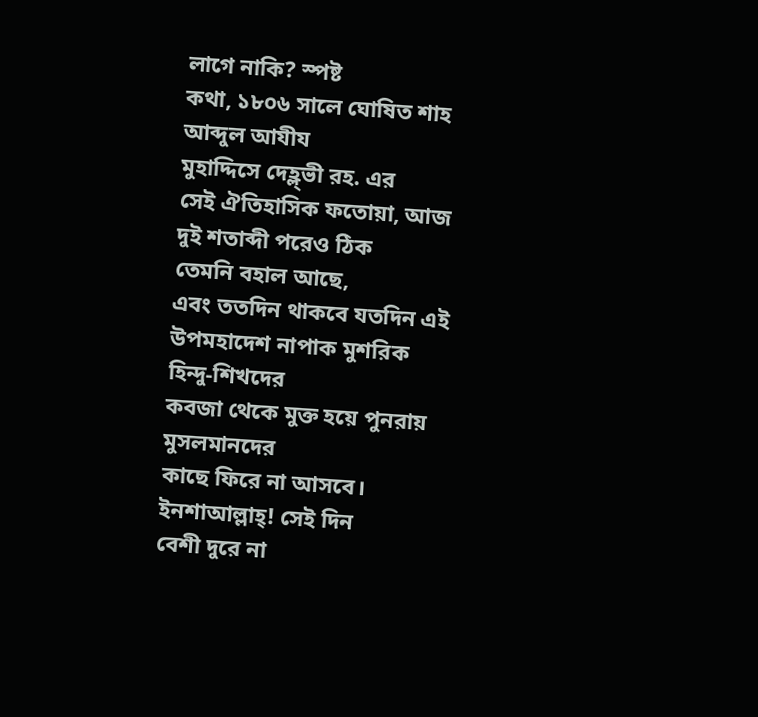লাগে নাকি? স্পষ্ট
কথা, ১৮০৬ সালে ঘোষিত শাহ
আব্দুল আযীয
মুহাদ্দিসে দেহ্ল্ভী রহ. এর
সেই ঐতিহাসিক ফতোয়া, আজ
দুই শতাব্দী পরেও ঠিক
তেমনি বহাল আছে,
এবং ততদিন থাকবে যতদিন এই
উপমহাদেশ নাপাক মুশরিক
হিন্দু-শিখদের
কবজা থেকে মুক্ত হয়ে পুনরায়
মুসলমানদের
কাছে ফিরে না আসবে।
ইনশাআল্লাহ্! সেই দিন
বেশী দুরে না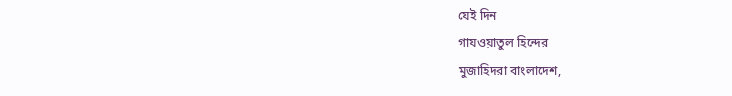যেই দিন
গাযওয়াতুল হিন্দের
মুজাহিদরা বাংলাদেশ,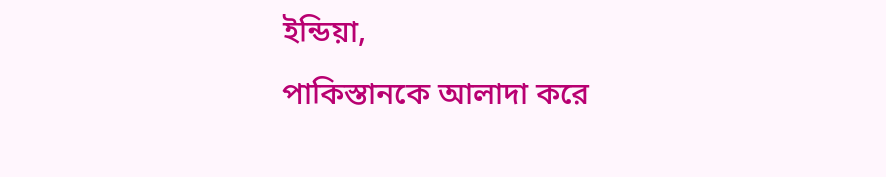ইন্ডিয়া,
পাকিস্তানকে আলাদা করে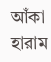আঁকা হারাম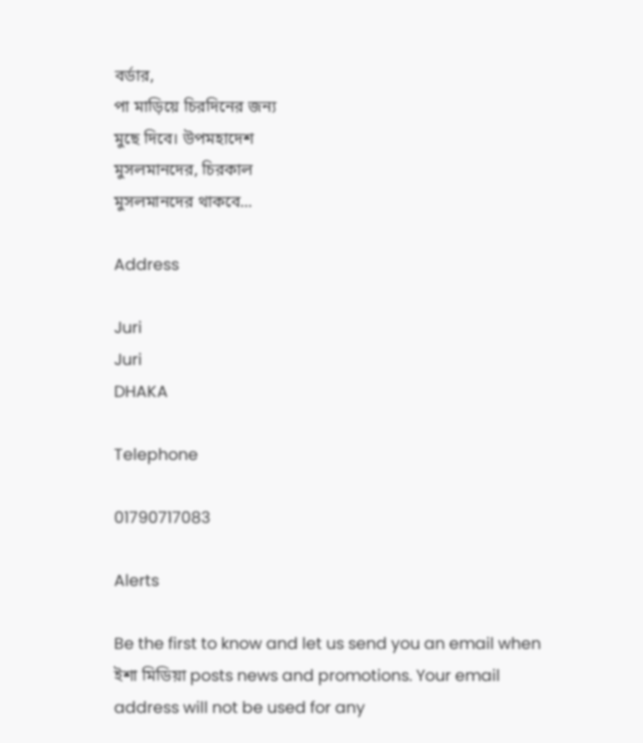বর্ডার,
পা মাড়িয়ে চিরদিনের জন্য
মুছে দিবে। উপমহাদেশ
মুসলমানদের, চিরকাল
মুসলমানদের থাকবে...

Address

Juri
Juri
DHAKA

Telephone

01790717083

Alerts

Be the first to know and let us send you an email when ইশা মিডিয়া posts news and promotions. Your email address will not be used for any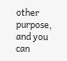other purpose, and you can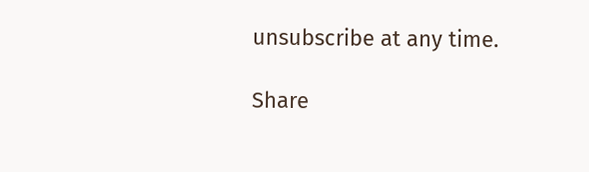unsubscribe at any time.

Share